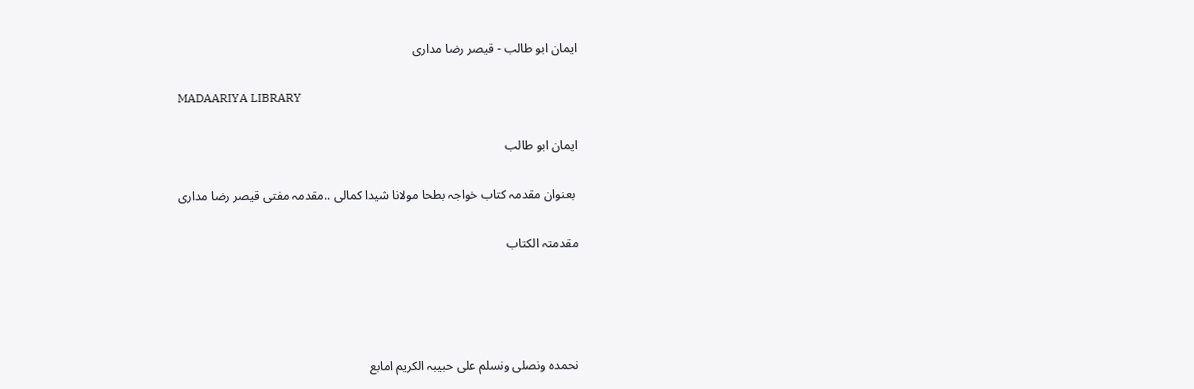ایمان ابو طالب - قیصر رضا مداری

MADAARIYA LIBRARY

ایمان ابو طالب

 بعنوان مقدمہ کتاب خواجہ بطحا مولانا شیدا کمالی ..مقدمہ مفتی قیصر رضا مداری

مقدمتہ الکتاب




نحمدہ ونصلی ونسلم علی حبیبہ الکریم امابع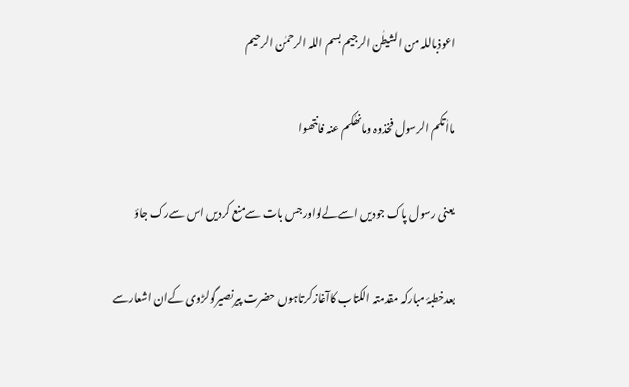اعوذباللہ من الشیطٰن الرجیم بسم اللہ الرحمٰن الرحیم

مااٰتکم الرسول فخذوہ ومانھٰکم عنہ فانتھوا

یعنی رسول پاک جودیں اسےلےلواورجس بات سےمنع کردیں اس سےرک جاؤ

بعدخطبۂ مبارکہ مقدمتہ الکتاب کاآغازکرتاہوں حضرت پیرنصیرگولڑوی کےان اشعارسے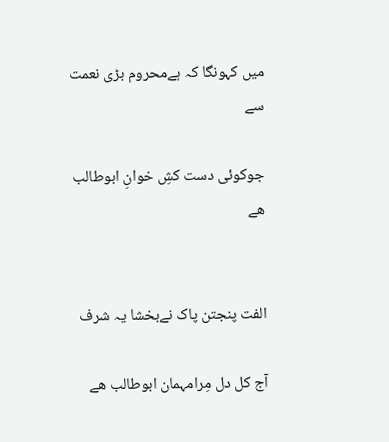میں کہونگا کہ ہےمحروم بڑی نعمت سے

جوکوئی دست کشِ خوانِ ابوطالب ھے


الفت پنجتن پاک نےبخشا یہ شرف

آج کل دل مِرامہمان ابوطالب ھے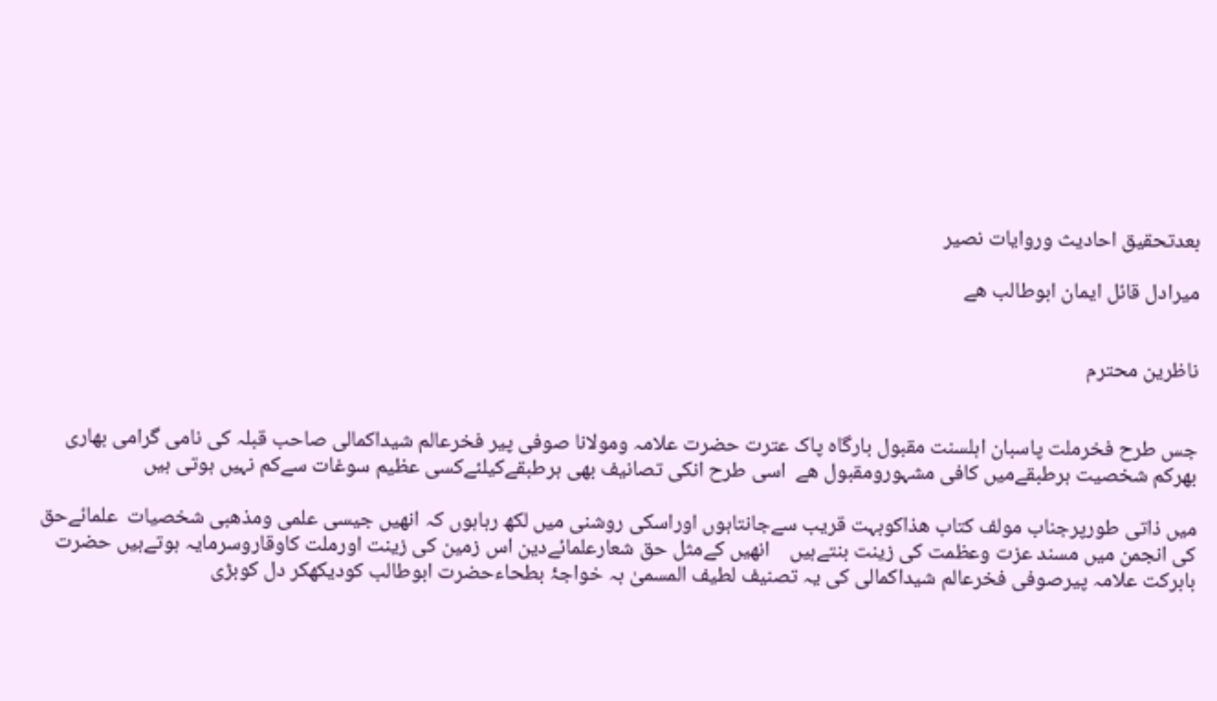بعدتحقیق احادیث وروایات نصیر

میرادل قائل ایمان ابوطالب ھے


ناظرین محترم


جس طرح فخرملت پاسبان اہلسنت مقبول بارگاہ پاک عترت حضرت علامہ ومولانا صوفی پیر فخرعالم شیداکمالی صاحب قبلہ کی نامی گرامی بھاری بھرکم شخصیت ہرطبقےمیں کافی مشہورومقبول ھے  اسی طرح انکی تصانیف بھی ہرطبقےکیلئےکسی عظیم سوغات سےکم نہیں ہوتی ہیں

میں ذاتی طورپرجناب مولف کتاب ھذاکوبہت قریب سےجانتاہوں اوراسکی روشنی میں لکھ رہاہوں کہ انھیں جیسی علمی ومذھبی شخصیات  علمائےحق کی انجمن میں مسند عزت وعظمت کی زینت بنتےہیں    انھیں کےمثل حق شعارعلمائےدین اس زمین کی زینت اورملت کاوقاروسرمایہ ہوتےہیں حضرت بابرکت علامہ پیرصوفی فخرعالم شیداکمالی کی یہ تصنیف لطیف المسمیٰ بہ خواجۂ بطحاءحضرت ابوطالب کودیکھکر دل کوبڑی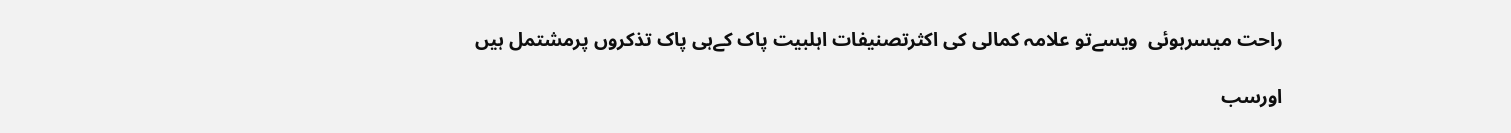راحت میسرہوئی  ویسےتو علامہ کمالی کی اکثرتصنیفات اہلبیت پاک کےہی پاک تذکروں پرمشتمل ہیں

اورسب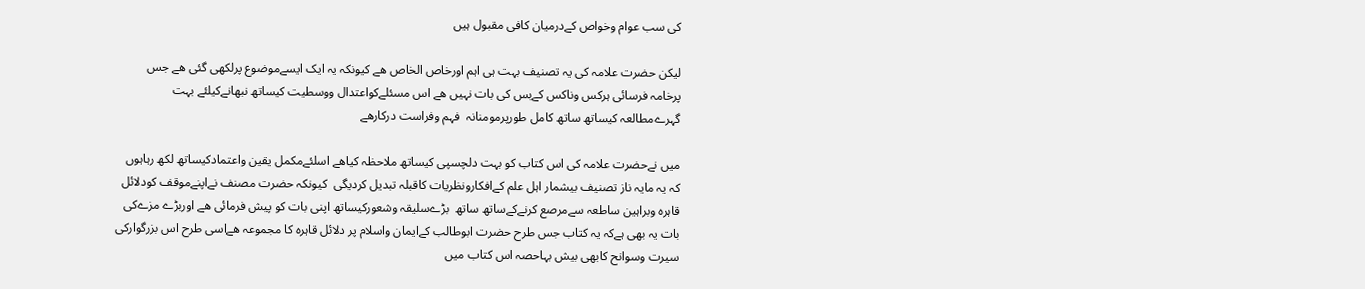کی سب عوام وخواص کےدرمیان کافی مقبول ہیں

لیکن حضرت علامہ کی یہ تصنیف بہت ہی اہم اورخاص الخاص ھے کیونکہ یہ ایک ایسےموضوع پرلکھی گئی ھے جس پرخامہ فرسائی ہرکس وناکس کےبس کی بات نہیں ھے اس مسئلےکواعتدال ووسطیت کیساتھ نبھانےکیلئے بہت گہرےمطالعہ کیساتھ ساتھ کامل طورپرمومنانہ  فہم وفراست درکارھے

میں نےحضرت علامہ کی اس کتاب کو بہت دلچسپی کیساتھ ملاحظہ کیاھے اسلئےمکمل یقین واعتمادکیساتھ لکھ رہاہوں کہ یہ مایہ ناز تصنیف بیشمار اہل علم کےافکارونظریات کاقبلہ تبدیل کردیگی  کیونکہ حضرت مصنف نےاپنےموقف کودلائل قاہرہ وبراہین ساطعہ سےمرصع کرنےکےساتھ ساتھ  بڑےسلیقہ وشعورکیساتھ اپنی بات کو پیش فرمائی ھے اوربڑے مزےکی بات یہ بھی ہےکہ یہ کتاب جس طرح حضرت ابوطالب کےایمان واسلام پر دلائل قاہرہ کا مجموعہ ھےاسی طرح اس بزرگوارکی سیرت وسوانح کابھی بیش بہاحصہ اس کتاب میں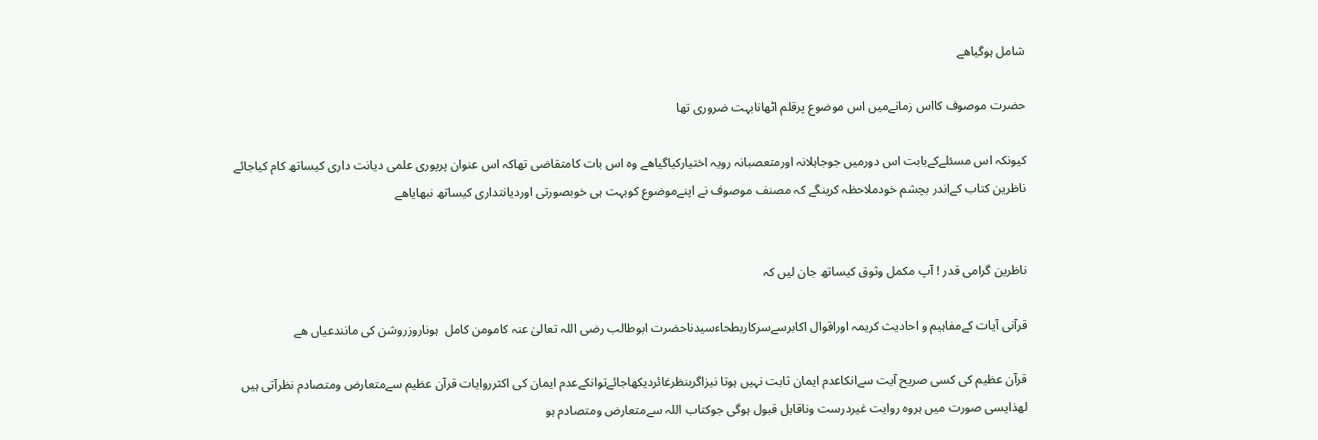شامل ہوگیاھے

حضرت موصوف کااس زمانےمیں اس موضوع پرقلم اٹھانابہت ضروری تھا

کیونکہ اس مسئلےکےبابت اس دورمیں جوجاہلانہ اورمتعصبانہ رویہ اختیارکیاگیاھے وہ اس بات کامتقاضی تھاکہ اس عنوان پرپوری علمی دیانت داری کیساتھ کام کیاجائے ناظرین کتاب کےاندر بچشم خودملاحظہ کرینگے کہ مصنف موصوف نے اپنےموضوع کوبہت ہی خوبصورتی اوردیانتداری کیساتھ نبھایاھے


ناظرین گرامی قدر ! آپ مکمل وثوق کیساتھ جان لیں کہ

قرآنی آیات کےمفاہیم و احادیث کریمہ اوراقوال اکابرسےسرکاربطحاءسیدناحضرت ابوطالب رضی اللہ تعالیٰ عنہ کامومن کامل  ہوناروزروشن کی مانندعیاں ھے

قرآن عظیم کی کسی صریح آیت سےانکاعدم ایمان ثابت نہیں ہوتا نیزاگربنظرغائردیکھاجائےتوانکےعدم ایمان کی اکثرروایات قرآن عظیم سےمتعارض ومتصادم نظرآتی ہیں لھذایسی صورت میں ہروہ روایت غیردرست وناقابل قبول ہوگی جوکتاب اللہ سےمتعارض ومتصادم ہو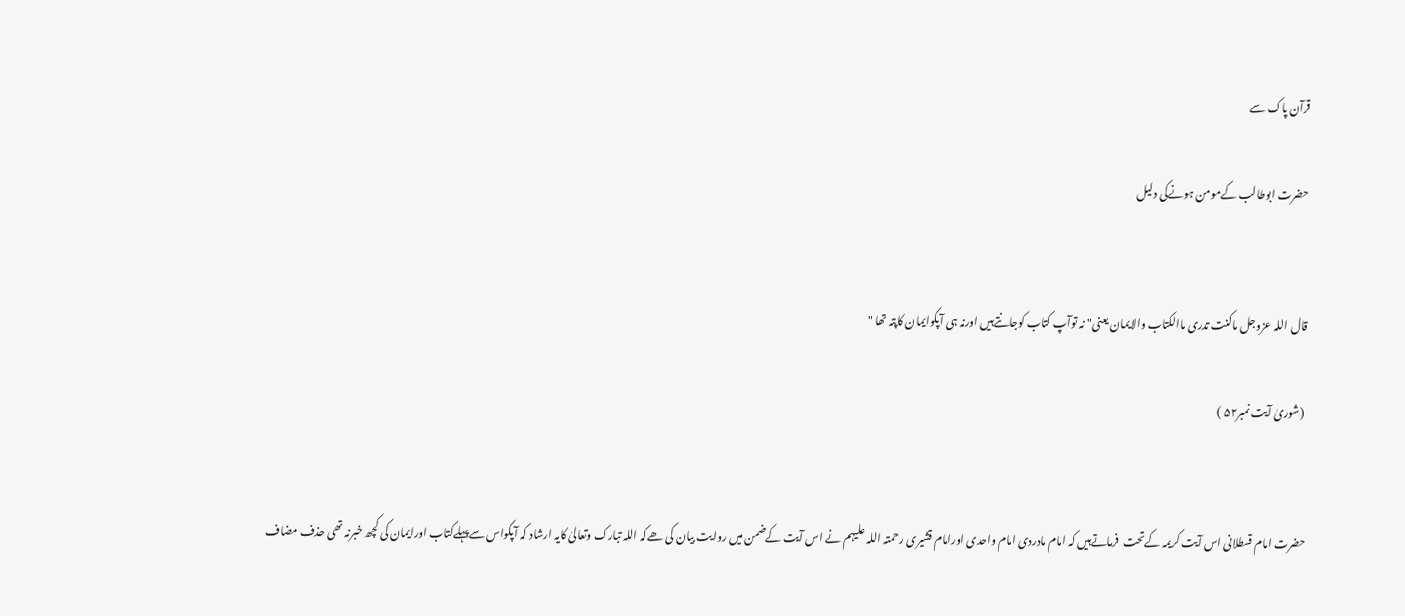قرآن پاک سے

حضرت ابوطالب کےمومن ہونےکی دلیل


قال اللہ عزوجل ماکنت تدری ماالکتاب والایمان یعنی" نہ توآپ کتاب کوجانتےہیں اورنہ ہی آپکوایمان کاپتہ تھا "

 (شوریٰ آیت نمبر۵۲ )


حضرت امام قسطلانی اس آیت کریمہ کےتحت  فرماتےہیں کہ امام مادردی امام واحدی اورامام قشیری رحمتہ اللہ علیہم نے اس آیت کےضمن میں روایت بیان کی ھےکہ اللہ تبارک وتعالیٰ کایہ ارشاد کہ آپکواس سےپہلےکتاب اورایمان کی کچھ خبرنہ تھی حذف مضاف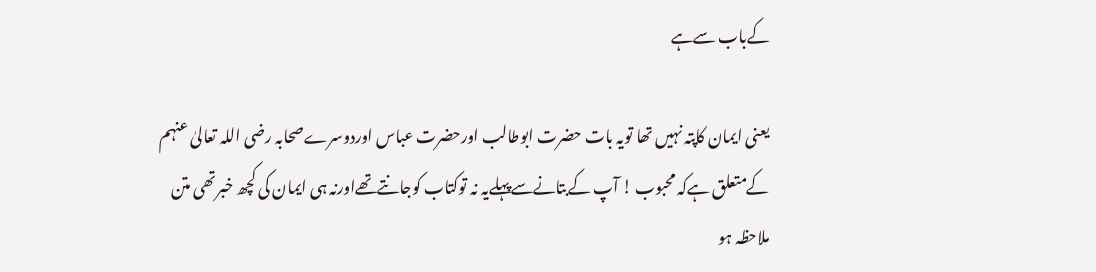کےباب سےہے

یعنی ایمان کاپتہ نہیں تھا تویہ بات حضرت ابوطالب اورحضرت عباس اوردوسرےصحابہ رضی اللہ تعالیٰ عنہم کےمتعلق ہےکہ محبوب ! آپ کےبتانےسےپہلےیہ نہ توکتاب کوجانتےتھےاورنہ ہی ایمان کی کچھ خبرتھی متن ملاحظہ ہو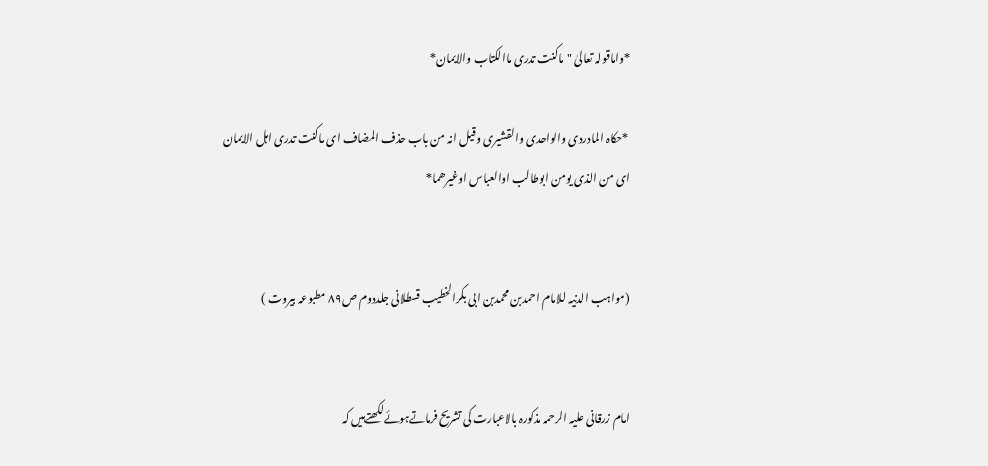*واماقولہ تعالیٰ "ماکنت تدری ماالکتاب والایمان*

 *حکاہ المادردی والواحدی والقشیری وقیل انہ من باب حذف المضاف ای ماکنت تدری اہل الایمان ای من الذی یومن ابوطالب اوالعباس اوغیرھما*


(مواہب الدنیہ للامام احمدبن محمدبن ابی بکرالخطیب قسطلانی جلددوم ص۸۹ مطبوعہ بیروت )


امام زرقانی علیہ الرحمہ مذکورہ بالاعبارت کی تشریح فرماتےہوئےلکھتےہیں کہ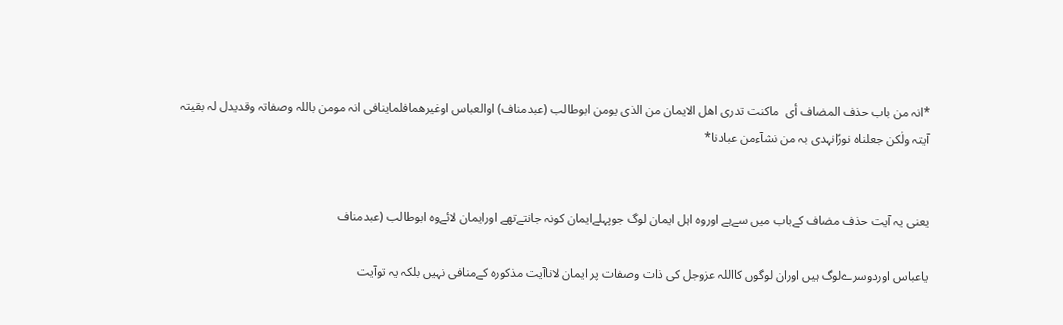*انہ من باب حذف المضاف أی  ماکنت تدری اھل الایمان من الذی یومن ابوطالب (عبدمناف) اوالعباس اوغیرھمافلماینافی انہ مومن باللہ وصفاتہ وقدیدل لہ بقیتہ آیتہ ولٰکن جعلناہ نورًانہدی بہ من نشآءمن عبادنا*


یعنی یہ آیت حذف مضاف کےباب میں سےہے اوروہ اہل ایمان لوگ جوپہلےایمان کونہ جانتےتھے اورایمان لائےوہ ابوطالب (عبدمناف‌‍‍

یاعباس اوردوسرےلوگ ہیں اوران لوگوں کااللہ عزوجل کی ذات وصفات پر ایمان لاناآیت مذکورہ کےمنافی نہیں بلکہ یہ توآیت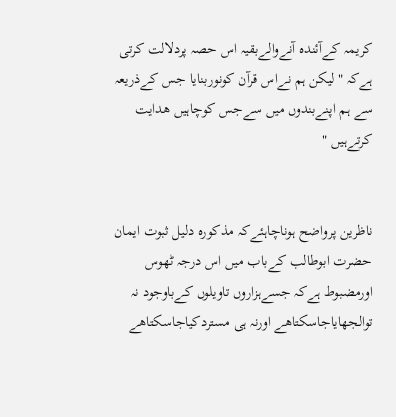کریمہ کےآئندہ آنےوالےبقیہ اس حصہ پردلالت کرتی ہےکہ "لیکن ہم نےاس قرآن کونوربنایا جس کےذریعہ سے ہم اپنےبندوں میں سےجس کوچاہیں ھدایت کرتےہیں "


ناظرین پرواضح ہوناچاہئےکہ مذکورہ دلیل ثبوت ایمان حضرت ابوطالب کےباب میں اس درجہ ٹھوس اورمضبوط ہےکہ جسےہزاروں تاویلوں کےباوجود نہ توالجھایاجاسکتاھے اورنہ ہی مستردکیاجاسکتاھے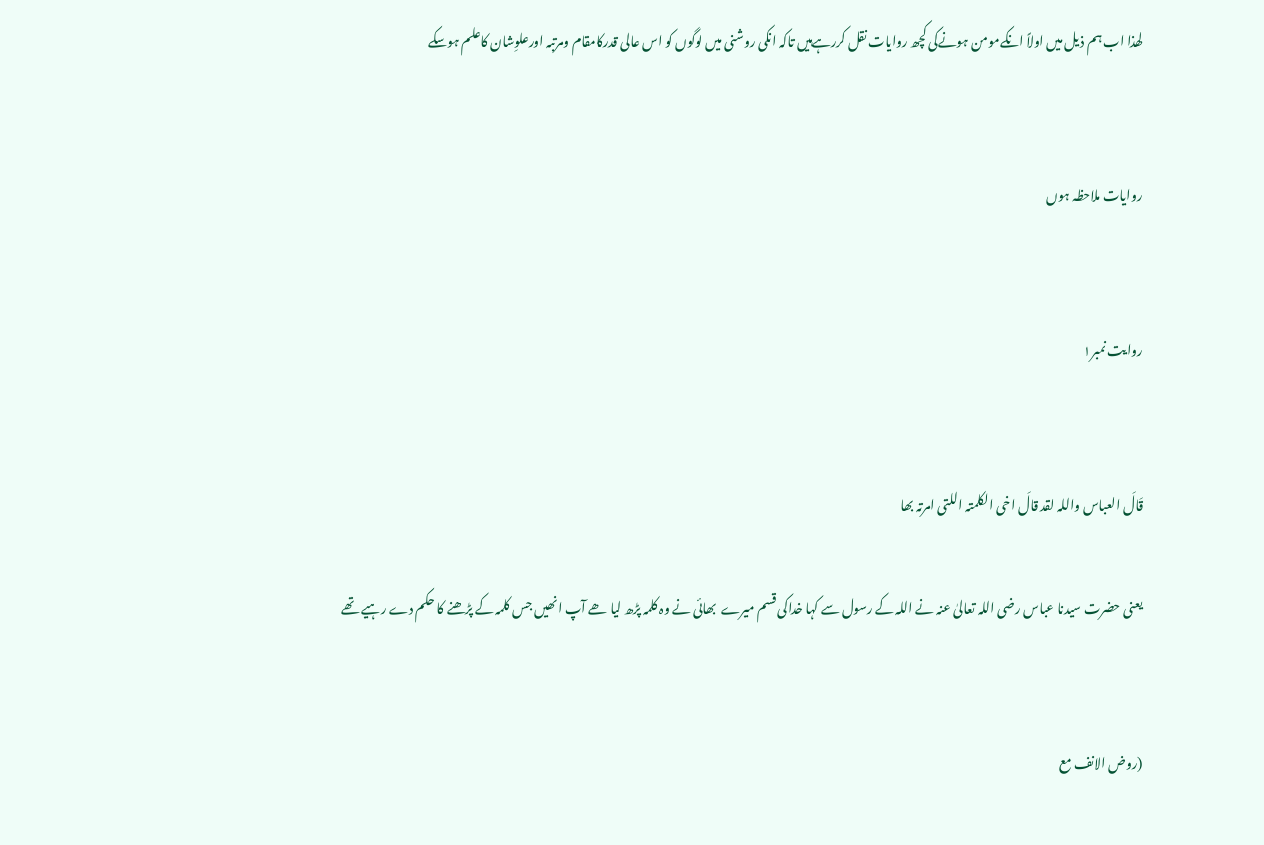لھذا اب ہم ذیل میں اولاً انکےمومن ہونےکی کچھ روایات نقل کررہےہیں تاکہ انکی روشنی میں لوگوں کو اس عالی قدرکامقام ومرتبہ اورعلوِشان کاعلم ہوسکے


روایات ملاحظہ ہوں


روایت نمبر۱


قَالَ العباس واللہ لقد قالَ اخی الکلمتہ اللتی امرتہ بھا

یعنی حضرت سیدنا عباس رضی اللہ تعالیٰ عنہ نے اللہ کے رسول سے کہا خداکی قسم میرے  بھائی نے وہ کلمہ پڑھ لیا ھے آپ انھیں جس کلمہ کے پڑھنے کا حکم دے رہیے تھے


(روض الانف مع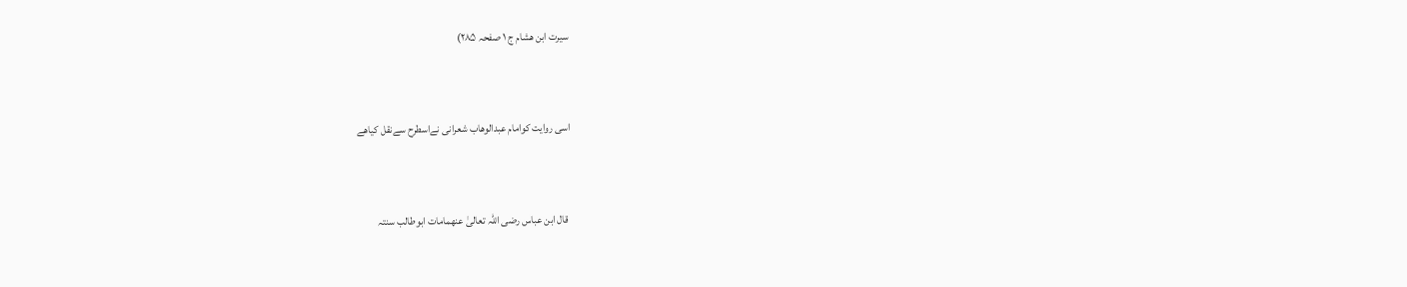سیرت ابن ھشام ج ۱ صفحہ ۲۸۵)


اسی روایت کوامام عبدالوھاب شعرانی نےاسطرح سےنقل کیاھے


 قال ابن عباس رضی اللہ تعالیٰ عنھمامات ابوطالب سنتہ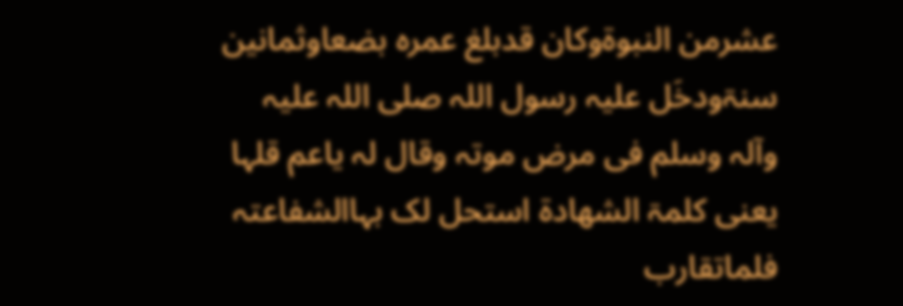عشرمن النبوةوکان قدبلغ عمرہ بضعاوثمانین سنۃودخَل علیہ رسول اللہ صلی اللہ علیہ وآلہ وسلم فی مرض موتہ وقال لہ یاعم قلہا یعنی کلمۃ الشھادة استحل لک بہاالشفاعتہ فلماتقارب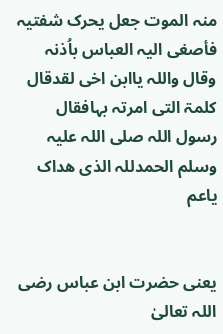منہ الموت جعل یحرک شفتیہ فأصغی الیہ العباس باُذنہ وقال واللہ یاابن اخی لقدقال کلمۃ التی امرتہ بہافقال رسول اللہ صلی اللہ علیہ وسلم الحمدللہ الذی ھداک یاعم


یعنی حضرت ابن عباس رضی اللہ تعالیٰ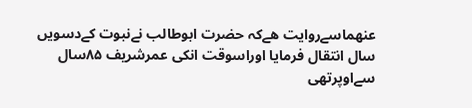عنھماسےروایت ھےکہ حضرت ابوطالب نےنبوت کےدسویں سال انتقال فرمایا اوراسوقت انکی عمرشریف ۸۵سال سےاوپرتھی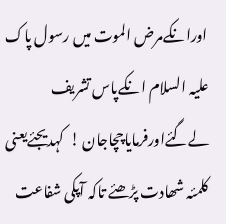اورانکےمرض الموت میں رسول پاک علیہ السلام انکےپاس تشریف لےگئےاورفرمایاچچاجان !  کہدیجئےیعنی کلمئہ شھادت پڑھئے تاکہ آپکی شفاعت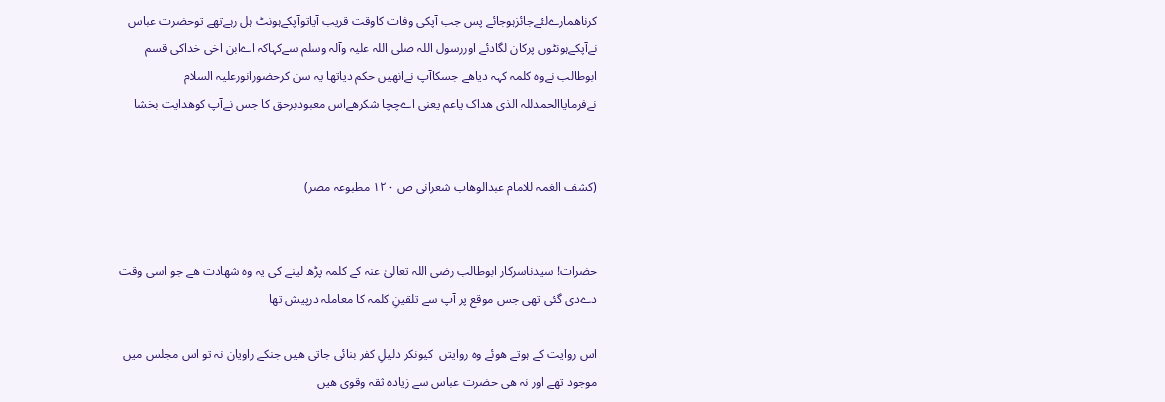کرناھمارےلئےجائزہوجائے پس جب آپکی وفات کاوقت قریب آیاتوآپکےہونٹ ہل رہےتھے توحضرت عباس نےآپکےہونٹوں پرکان لگادئے اوررسول اللہ صلی اللہ علیہ وآلہ وسلم سےکہاکہ اےابن اخی خداکی قسم ابوطالب نےوہ کلمہ کہہ دیاھے جسکاآپ نےانھیں حکم دیاتھا یہ سن کرحضورانورعلیہ السلام نےفرمایاالحمدللہ الذی ھداک یاعم یعنی اےچچا شکرھےاس معبودبرحق کا جس نےآپ کوھدایت بخشا


(کشف الغمہ للامام عبدالوھاب شعرانی ص ۱۲۰ مطبوعہ مصر)


حضرات! سیدناسرکار ابوطالب رضی اللہ تعالیٰ عنہ کے کلمہ پڑھ لینے کی یہ وہ شھادت ھے جو اسی وقت دےدی گئی تھی جس موقع پر آپ سے تلقینِ کلمہ کا معاملہ درپیش تھا

اس روایت کے ہوتے ھوئے وہ روایتں  کیونکر دلیلِ کفر بنائی جاتی ھیں جنکے راویان نہ تو اس مجلس میں موجود تھے اور نہ ھی حضرت عباس سے زیادہ ثقہ وقوی ھیں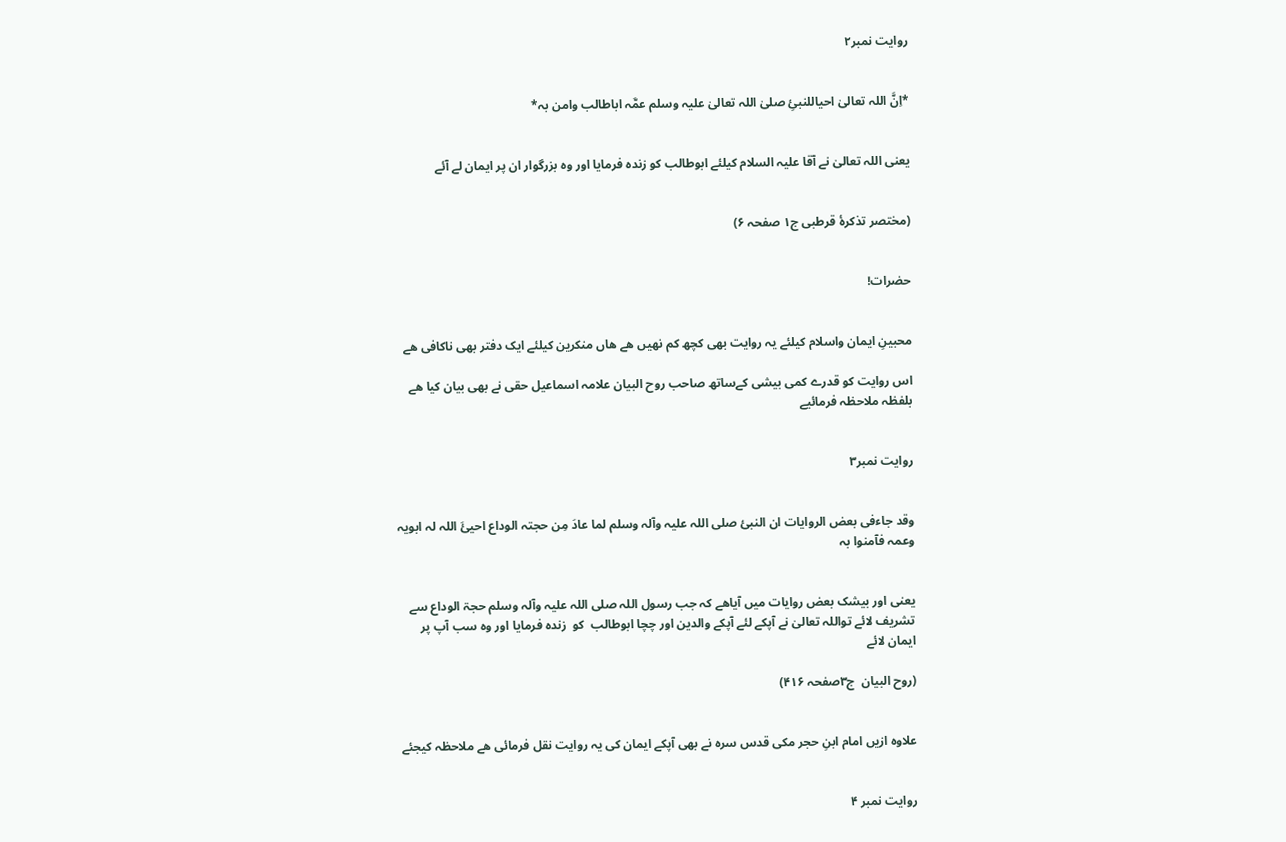روایت نمبر۲


*اِنَّ اللہ تعالیٰ احیاللنبئِ صلیٰ اللہ تعالیٰ علیہ وسلم عمَّہ اباطالب وامن بہ*


یعنی اللہ تعالیٰ نے آقا علیہ السلام کیلئے ابوطالب کو زندہ فرمایا اور وہ بزرگوار ان پر ایمان لے آئے


(مختصر تذکرۂ قرطبی ج۱ صفحہ ۶)


حضرات!


محبینِ ایمان واسلام کیلئے یہ روایت بھی کچھ کم نھیں ھے ھاں منکرین کیلئے ایک دفتر بھی ناکافی ھے

اس روایت کو قدرے کمی بیشی کےساتھ صاحب روح البیان علامہ اسماعیل حقی نے بھی بیان کیا ھے بلفظہ ملاحظہ فرمائیے


روایت نمبر۳


وقد جاءفی بعض الروایات ان النبئ صلی اللہ علیہ وآلہ وسلم لما عادَ مِن حجتہ الوداع احیئَ اللہ لہ ابویہ وعمہ فآمنوا بہ


یعنی اور بیشک بعض روایات میں آیاھے کہ جب رسول اللہ صلی اللہ علیہ وآلہ وسلم حجۃ الوداع سے  تشریف لائے تواللہ تعالیٰ نے آپکے لئے آپکے والدین اور چچا ابوطالب  کو  زندہ فرمایا اور وہ سب آپ پر ایمان لائے

(روح البیان  ج۳صفحہ ۴۱۶)


علاوہ ازیں امام ابنِ حجر مکی قدس سرہ نے بھی آپکے ایمان کی یہ روایت نقل فرمائی ھے ملاحظہ کیجئے


روایت نمبر ۴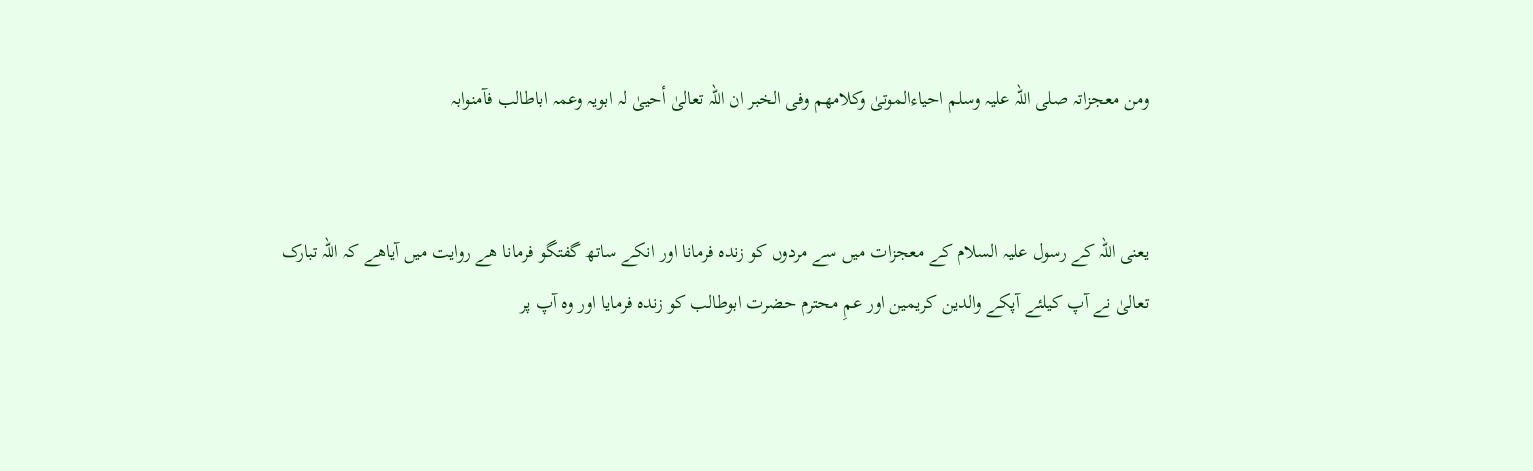ومن معجزاتہ صلی اللہ علیہ وسلم احیاءالموتیٰ وکلامھم وفی الخبر ان اللہ تعالیٰ أحییٰ لہ ابویہ وعمہ اباطالب فآمنوابہ


یعنی اللہ کے رسول علیہ السلام کے معجزات میں سے مردوں کو زندہ فرمانا اور انکے ساتھ گفتگو فرمانا ھے روایت میں آیاھے کہ اللہ تبارک تعالیٰ نے آپ کیلئے آپکے والدین کریمین اور عمِ محترم حضرت ابوطالب کو زندہ فرمایا اور وہ آپ پر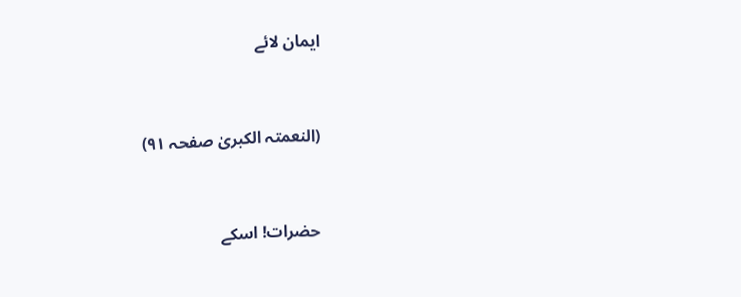ایمان لائے


(النعمتہ الکبریٰ صفحہ ۹۱)


حضرات! اسکے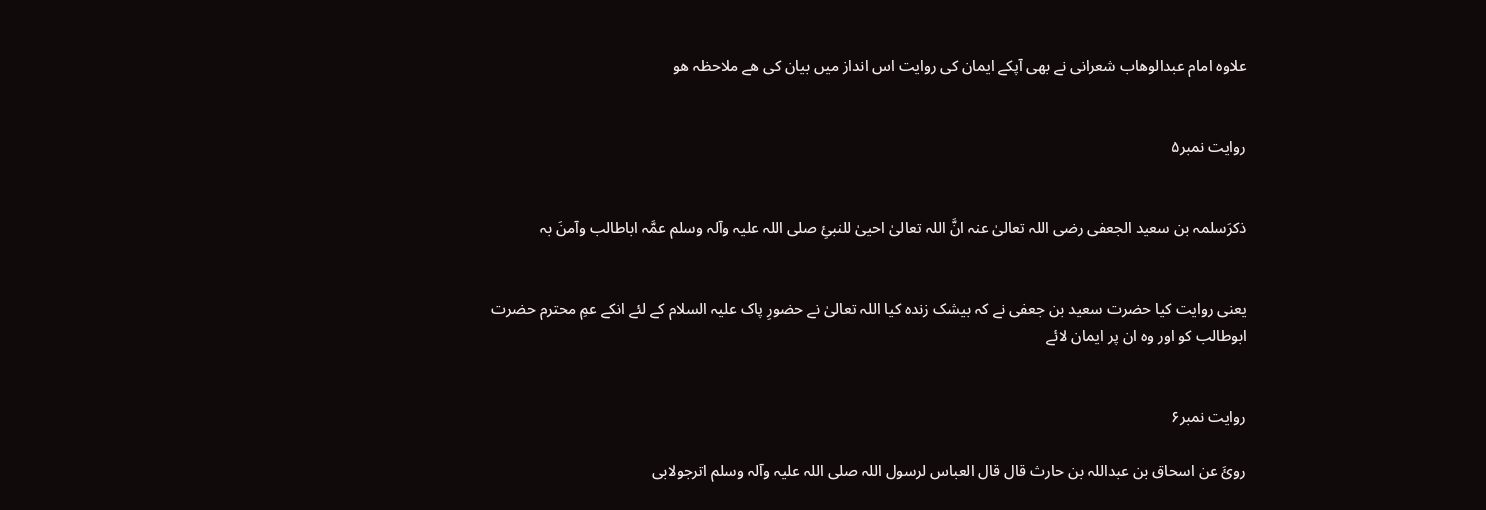علاوہ امام عبدالوھاب شعرانی نے بھی آپکے ایمان کی روایت اس انداز میں بیان کی ھے ملاحظہ ھو


روایت نمبر۵


ذکرَسلمہ بن سعید الجعفی رضی اللہ تعالیٰ عنہ انَّ اللہ تعالیٰ احییٰ للنبئِ صلی اللہ علیہ وآلہ وسلم عمَّہ اباطالب وآمنَ بہ


یعنی روایت کیا حضرت سعید بن جعفی نے کہ بیشک زندہ کیا اللہ تعالیٰ نے حضورِ پاک علیہ السلام کے لئے انکے عمِ محترم حضرت ابوطالب کو اور وہ ان پر ایمان لائے


روایت نمبر۶

روئَ عن اسحاق بن عبداللہ بن حارث قال قال العباس لرسول اللہ صلی اللہ علیہ وآلہ وسلم اترجولابی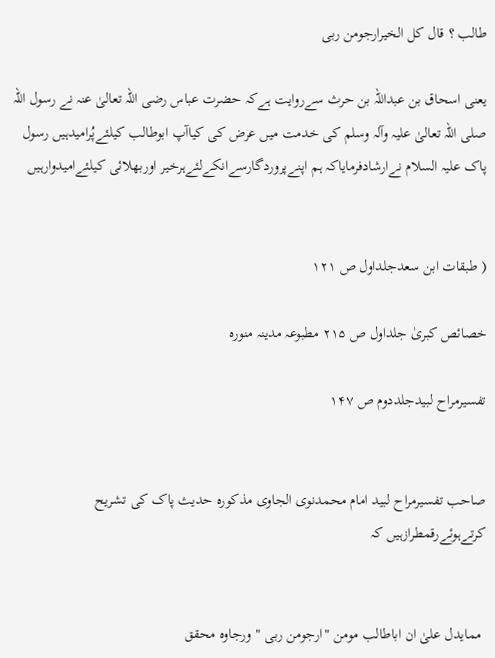طالب ؟ قال کل الخیرارجومن ربی

یعنی اسحاق بن عبداللہ بن حرث سےروایت ہےکہ حضرت عباس رضی اللہ تعالیٰ عنہ نے رسول اللہ صلی اللہ تعالیٰ علیہ وآلہ وسلم کی خدمت میں عرض کی کیاآپ ابوطالب کیلئےپُرامیدہیں رسول پاک علیہ السلام نےارشادفرمایاکہ ہم اپنےپروردگارسےانکےلئےہرخیر اوربھلائی کیلئےامیدوارہیں


( طبقات ابن سعدجلداول ص ۱۲۱

خصائص کبریٰ جلداول ص ۲۱۵ مطبوعہ مدینہ منورہ

تفسیرمراح لبیدجلددوم ص ۱۴۷


صاحب تفسیرمراح لبید امام محمدنوی الجاوی مذکورہ حدیث پاک کی تشریح کرتےہوئےرقمطرازہیں کہ


 ممایدل علیٰ ان اباطالب مومن "ارجومن ربی "ورجاوہ محقق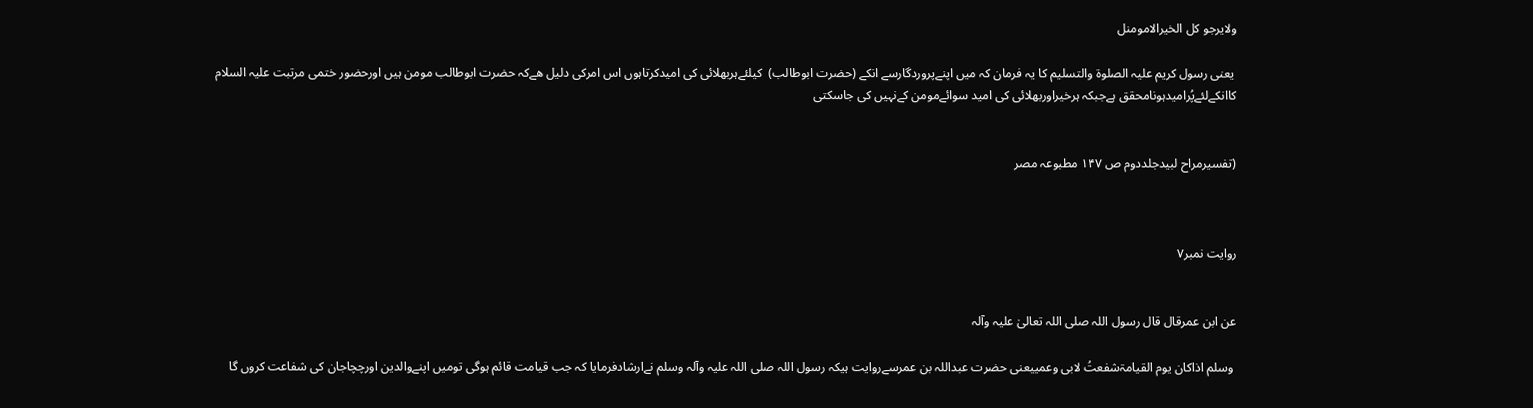ولایرجو کل الخیرالامومنل

 یعنی رسول کریم علیہ الصلوة والتسلیم کا یہ فرمان کہ میں اپنےپروردگارسے انکے (حضرت ابوطالب)  کیلئےہربھلائی کی امیدکرتاہوں اس امرکی دلیل ھےکہ حضرت ابوطالب مومن ہیں اورحضور ختمی مرتبت علیہ السلام کاانکےلئےپُرامیدہونامحقق ہےجبکہ ہرخیراوربھلائی کی امید سوائےمومن کےنہیں کی جاسکتی


(تفسیرمراح لبیدجلددوم ص ۱۴۷ مطبوعہ مصر



روایت نمبر۷


عن ابن عمرقال قال رسول اللہ صلی اللہ تعالیٰ علیہ وآلہ

 وسلم اذاکان یوم القیامۃشفعتُ لابی وعمییعنی حضرت عبداللہ بن عمرسےروایت ہیکہ رسول اللہ صلی اللہ علیہ وآلہ وسلم نےارشادفرمایا کہ جب قیامت قائم ہوگی تومیں اپنےوالدین اورچچاجان کی شفاعت کروں گا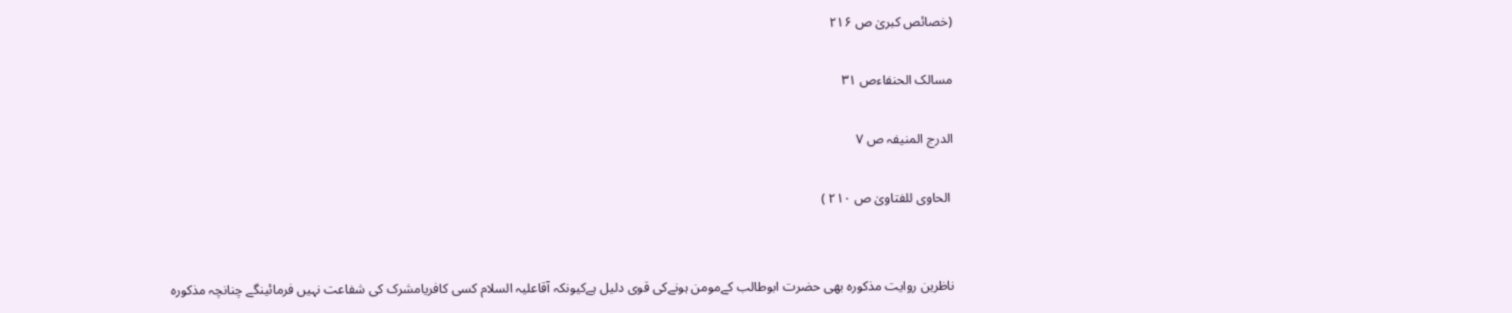(خصائص کبریٰ ص ۲۱۶

مسالک الحنفاءص ۳۱

الدرج المنیفہ ص ۷

 الحاوی للفتاویٰ ص ۲۱۰ )


ناظرین روایت مذکورہ بھی حضرت ابوطالب کےمومن ہونےکی قوی دلیل ہےکیونکہ آقاعلیہ السلام کسی کافریامشرک کی شفاعت نہیں فرمائینگے چنانچہ مذکورہ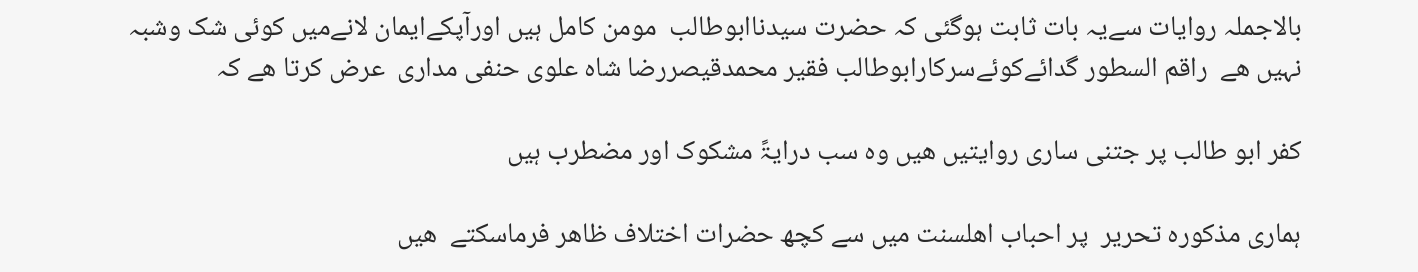بالاجملہ روایات سےیہ بات ثابت ہوگئی کہ حضرت سیدناابوطالب  مومن کامل ہیں اورآپکےایمان لانےمیں کوئی شک وشبہ نہیں ھے  راقم السطور گدائےکوئےسرکارابوطالب فقیر محمدقیصررضا شاہ علوی حنفی مداری  عرض کرتا ھے کہ

کفر ابو طالب پر جتنی ساری روایتیں ھیں وہ سب درایۃً مشکوک اور مضطرب ہیں

ہماری مذکورہ تحریر  پر احباب اھلسنت میں سے کچھ حضرات اختلاف ظاھر فرماسکتے  ھیں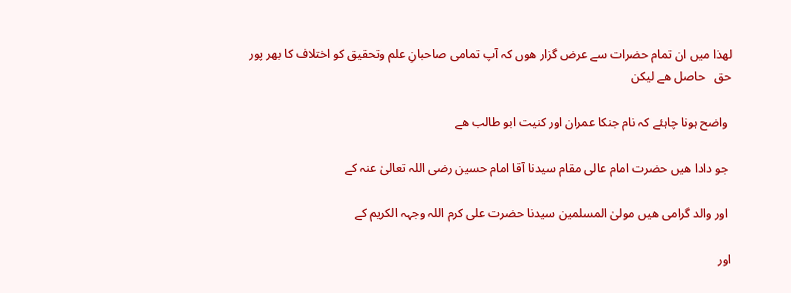لھذا میں ان تمام حضرات سے عرض گزار ھوں کہ آپ تمامی صاحبانِ علم وتحقیق کو اختلاف کا بھر پور حق   حاصل ھے لیکن

 واضح ہونا چاہئے کہ نام جنکا عمران اور کنیت ابو طالب ھے

 جو دادا ھیں حضرت امام عالی مقام سیدنا آقا امام حسین رضی اللہ تعالیٰ عنہ کے

 اور والد گرامی ھیں مولیٰ المسلمین سیدنا حضرت علی کرم اللہ وجہہ الکریم کے

اور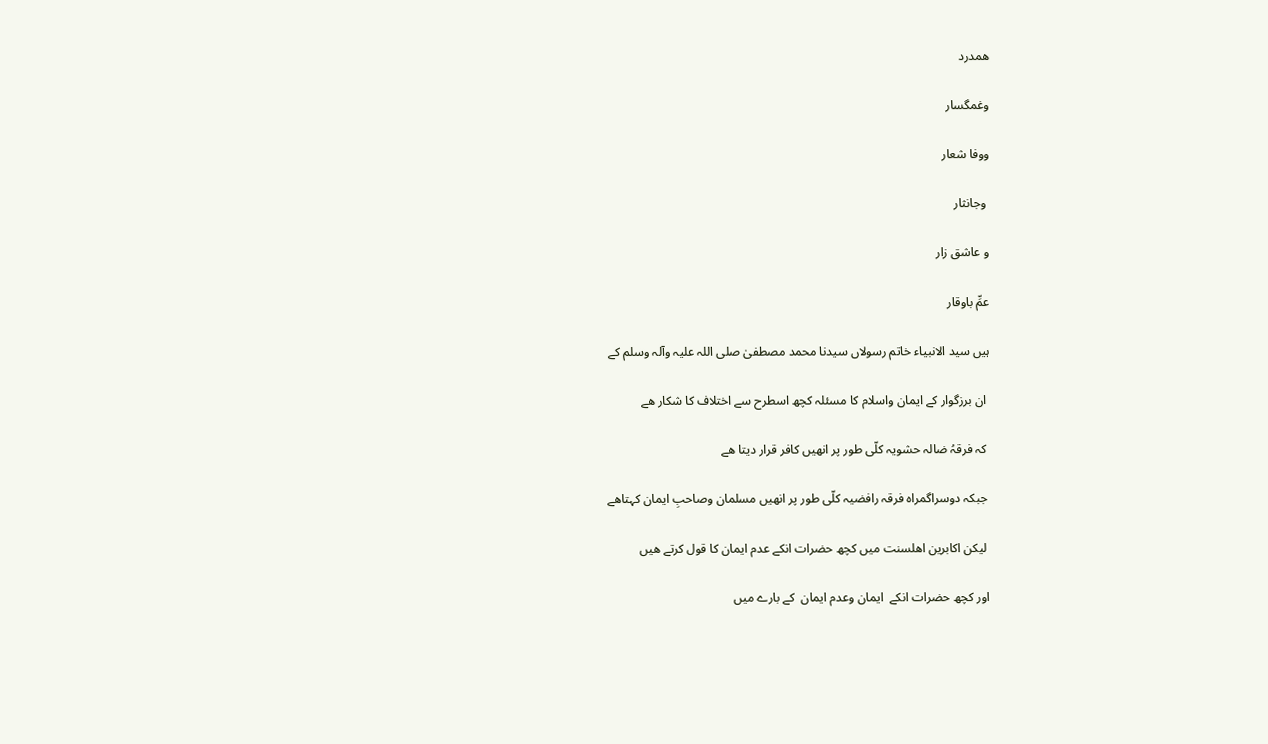ھمدرد

وغمگسار

ووفا شعار

 وجانثار

و عاشق زار

عمِّ باوقار

ہیں سید الانبیاء خاتم رسولاں سیدنا محمد مصطفیٰ صلی اللہ علیہ وآلہ وسلم کے

 ان برزگوار کے ایمان واسلام کا مسئلہ کچھ اسطرح سے اختلاف کا شکار ھے

 کہ فرقہُ ضالہ حشویہ کلّی طور پر انھیں کافر قرار دیتا ھے

 جبکہ دوسراگمراہ فرقہ رافضیہ کلّی طور پر انھیں مسلمان وصاحبِ ایمان کہتاھے

 لیکن اکابرین اھلسنت میں کچھ حضرات انکے عدم ایمان کا قول کرتے ھیں

اور کچھ حضرات انکے  ایمان وعدم ایمان  کے بارے میں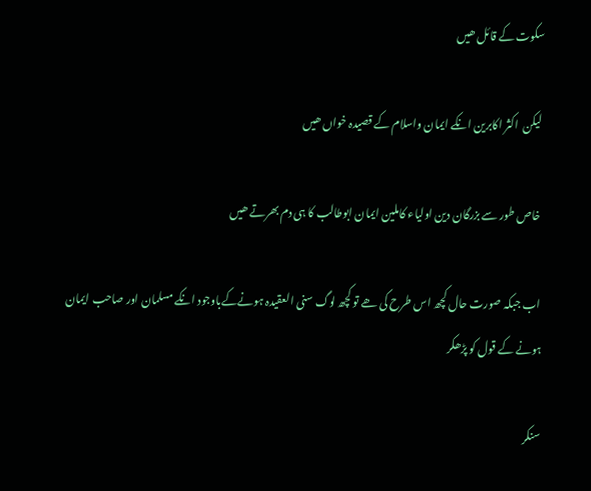سکوت کے قائل ھیں

 لیکن  اکثر اکابرین انکے ایمان واسلام کے قصیدہ خواں ھیں

 خاص طور سے بزرگان دین اولیاء کاملین ایمان ابوطالب کا ہی دم بھرتے ھیں

 اب جبکہ صورت حال کچھ اس طرح کی ھے تو کچھ لوگ سنی العقیدہ ہونےکےباوجود انکے مسلمان اور صاحب ایمان ہونے کے قول کو پڑھکر

سنکر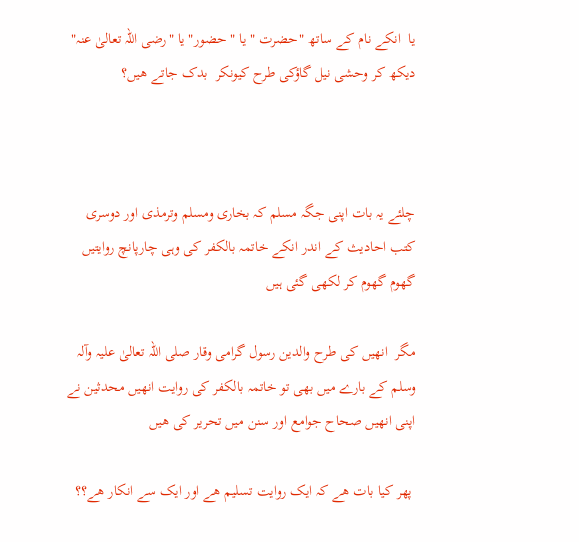یا  انکے نام کے ساتھ "حضرت " یا " حضور" یا "رضی اللہ تعالیٰ عنہ" دیکھ کر وحشی نیل گاؤکی طرح کیونکر  بدک جاتے ھیں؟



چلئے یہ بات اپنی جگہ مسلم کہ بخاری ومسلم وترمذی اور دوسری کتب احادیث کے اندر انکے خاتمہ بالکفر کی وہی چارپانچ روایتیں گھوم گھوم کر لکھی گئی ہیں

مگر  انھیں کی طرح والدین رسول گرامی وقار صلی اللہ تعالیٰ علیہ وآلہ وسلم کے بارے میں بھی تو خاتمہ بالکفر کی روایت انھیں محدثین نے اپنی انھیں صحاح جوامع اور سنن میں تحریر کی ھیں

 پھر کیا بات ھے کہ ایک روایت تسلیم ھے اور ایک سے انکار ھے؟؟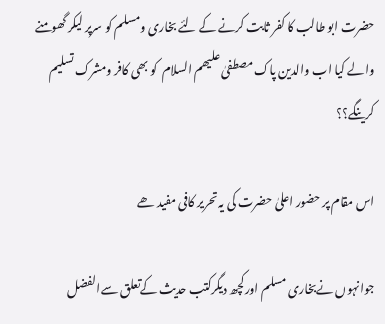حضرت ابو طالب کا کفر ثابت کرنے کے لئے بخاری ومسلم کو سرپر لیکر گھومنے والے کیا اب والدین پاک مصطفیٰ علیھم السلام  کو بھی کافر ومشرک تسلیم کرینگے؟؟

اس مقام پر حضور اعلیٰ حضرت کی یہ تحریر کافی مفید ھے

جوانہوں نےبخاری مسلم اورکچھ دیگرکتب حدیث کےتعلق سےالفضل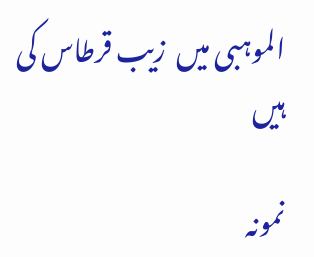الموہبی میں  زیب قرطاس کی ہیں

نمونہ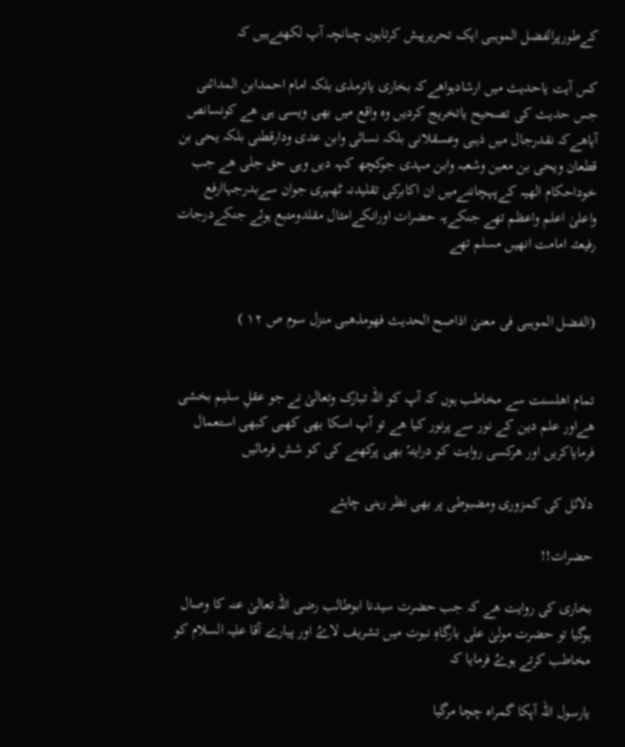کےطورپرالفضل الموہبی ایک تحریرپیش کرتاہوں چنانچہ آپ لکھتےہیں کہ

کس آیت یاحدیث میں ارشادہواھےکہ بخاری یاترمذی بلکہ امام احمدابن المدائنی جس حدیث کی تصحیح یاتخریج کردیں وہ واقع میں بھی ویسی ہی ھے کونسانص آیاھےکہ نقدرجال میں ذہبی وعسقلانی بلکہ نسائی وابن عدی ودارقطنی بلکہ یحی بن قطعان ویحی بن معین وشعبہ وابن مہدی جوکچھ کہہ دیں وہی حق جلی ھے جب خوداحکام الھیہ کےپہچاننےمیں ان اکابرکی تقلیدنہ ٹھہری جوان سےبدرجہاارفع واعلیٰ اعلم واعظم تھے جنکےیہ حضرات اورانکےامثال مقلدومتبع ہوئے جنکےدرجات رفیعئہ امامت انھیں مسلم تھے


(الفضل الموہبی فی معنیٰ اذاصح الحدیث فھومذھبی منزل سوم ص ۱۲ )


تمام اھلسنت سے مخاطب ہوں کہ آپ کو اللہ تبارک وتعالیٰ نے جو عقلِ سلیم بخشی ھےاور علم دین کے نور سے پرنور کیا ھے تو آپ اسکا بھی کھبی کبھی استعمال فرمایاکریں اور ھرکسی روایت کو درایتہً بھی پرکھنے کی کو شش فرمائیں

دلائل کی کمزوری ومضبوطی پر بھی نظر رہنی چاہئے

حضرات!!

بخاری کی روایت ھے کہ جب حضرت سیدنا ابوطالب رضی اللہ تعالیٰ عنہ کا وصال ہوگیا تو حضرت مولیٰ علی بارگاہِ نبوت میں تشریف لاےُ اور پیارے آقا علیہ السلام کو مخاطب کرتے ہوےُ فرمایا کہ

یارسول اللہ آپکا گمراہ چچا مرگیا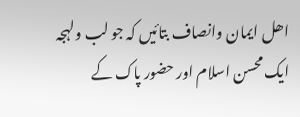اھل ایمان وانصاف بتائیں کہ جو لب ولہجہ ایک محسن اسلام اور حضور پاک کے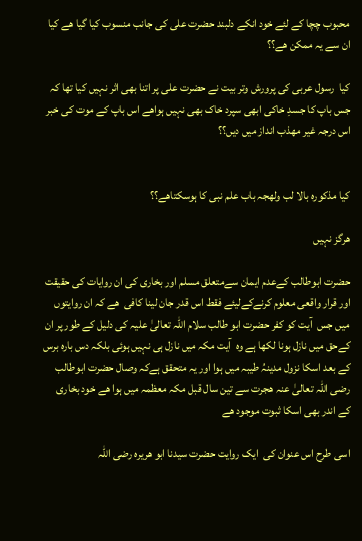محبوب چچا کے لئے خود انکے دلبند حضرت علی کی جانب منسوب کیا گیا ھے کیا ان سے یہ ممکن ھے؟؟

کیا  رسول عربی کی پرورش وتر بیت نے حضرت علی پر اتنا بھی اثر نہیں کیا تھا کہ جس باپ کا جسدِ خاکی ابھی سپرد خاک بھی نہیں ہواھے اس باپ کے موت کی خبر اس درجہ غیر مھذب انداز میں دیں؟؟


کیا مذکورہ بالا لب ولھجہ باب علم نبی کا ہوسکتاھے؟؟

ھرگز نہیں

حضرت ابوطالب کےعدم ایمان سےمتعلق مسلم اور بخاری کی ان روایات کی حقیقت اور قرار واقعی معلوم کرنےکےلیئے فقط اس قدر جان لینا کافی  ھے کہ ان روایتوں  میں جس  آیت کو کفر حضرت ابو طالب سلام اللہ تعالیٰ علیہ کی دلیل کے طور پر ان کےحق میں نازل ہونا لکھا ہے وہ  آیت مکہ میں نازل ہی نہیں ہوئی بلکہ دس بارہ برس کے بعد اسکا نزول مدینہُ طیبہ میں ہوا اور یہ متحقق ہےکہ وصال حضرت ابوطالب رضی اللہ تعالیٰ عنہ ھجرت سے تین سال قبل مکہ معظمہ میں ہوا ھے خود بخاری کے اندر بھی اسکا ثبوت موجود ھے

اسی طرح اس عنوان کی  ایک روایت حضرت سیدنا ابو ھریرہ رضی اللہ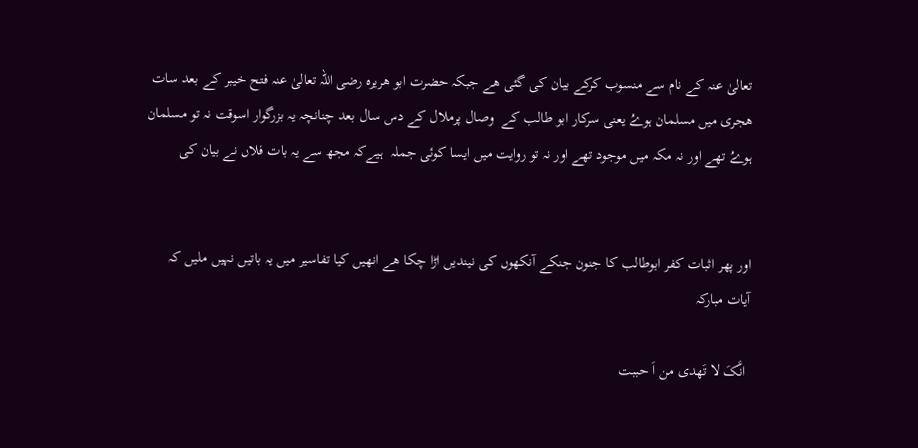تعالیٰ عنہ کے نام سے منسوب کرکے بیان کی گئی ھے جبکہ حضرت ابو ھریرہ رضی اللہ تعالیٰ عنہ فتح خیبر کے بعد سات ھجری میں مسلمان ہوےُ یعنی سرکار ابو طالب کے  وصال پرملال کے دس سال بعد چنانچہ یہ بزرگوار اسوقت نہ تو مسلمان ہوےُ تھے اور نہ مکہ میں موجود تھے اور نہ تو روایت میں ایسا کوئی جملہ  ہیےکہ مجھ سے یہ بات فلاں نے بیان کی


اور پھر اثبات کفر ابوطالب کا جنون جنکے آنکھوں کی نیندیں اڑا چکا ھے انھیں کیا تفاسیر میں یہ باتیں نہیں ملیں کہ آیات مبارکہ

 انَّکَ لا تَھدی من اَ حببت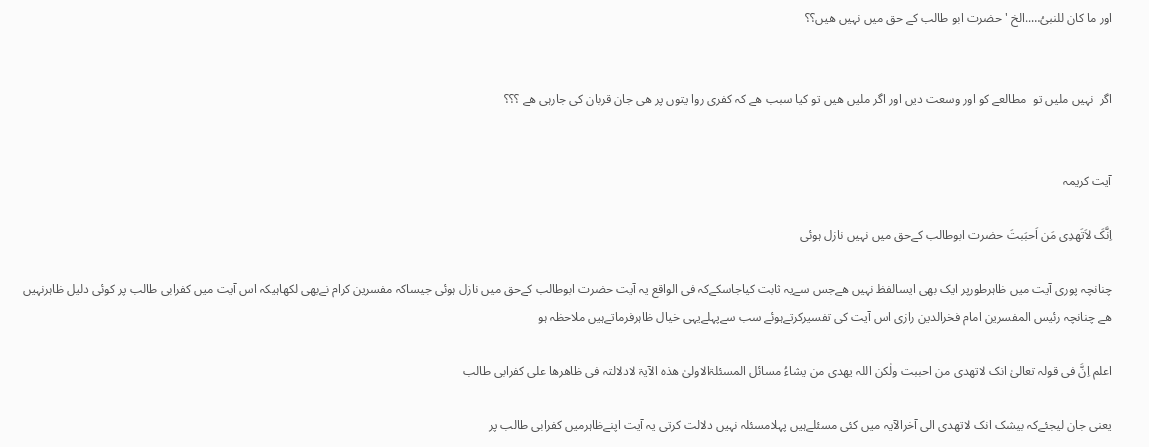اور ما کان للنبیُ…..الخ 'حضرت ابو طالب کے حق میں نہیں ھیں؟؟


اگر  نہیں ملیں تو  مطالعے کو اور وسعت دیں اور اگر ملیں ھیں تو کیا سبب ھے کہ کفری روا یتوں پر ھی جان قربان کی جارہی ھے ؟؟؟


آیت کریمہ

اِنَّکَ لاَتَھدِی مَن اَحبَبتَ حضرت ابوطالب کےحق میں نہیں نازل ہوئی

چنانچہ پوری آیت میں ظاہرطورپر ایک بھی ایسالفظ نہیں ھےجس سےیہ ثابت کیاجاسکےکہ فی الواقع یہ آیت حضرت ابوطالب کےحق میں نازل ہوئی جیساکہ مفسرین کرام نےبھی لکھاہیکہ اس آیت میں کفرابی طالب پر کوئی دلیل ظاہرنہیں ھے چنانچہ رئیس المفسرین امام فخرالدین رازی اس آیت کی تفسیرکرتےہوئے سب سےپہلےیہی خیال ظاہرفرماتےہیں ملاحظہ ہو

اعلم اِنَّ فی قولہ تعالیٰ انک لاتھدی من احببت ولٰکن اللہ یھدی من یشاءُ مسائل المسئلۃالاولیٰ ھذہ الآیۃ لادلالتہ فی ظاھرھا علی کفرابی طالب

یعنی جان لیجئےکہ بیشک انک لاتھدی الی آخرالآیہ میں کئی مسئلےہیں پہلامسئلہ نہیں دلالت کرتی یہ آیت اپنےظاہرمیں کفرابی طالب پر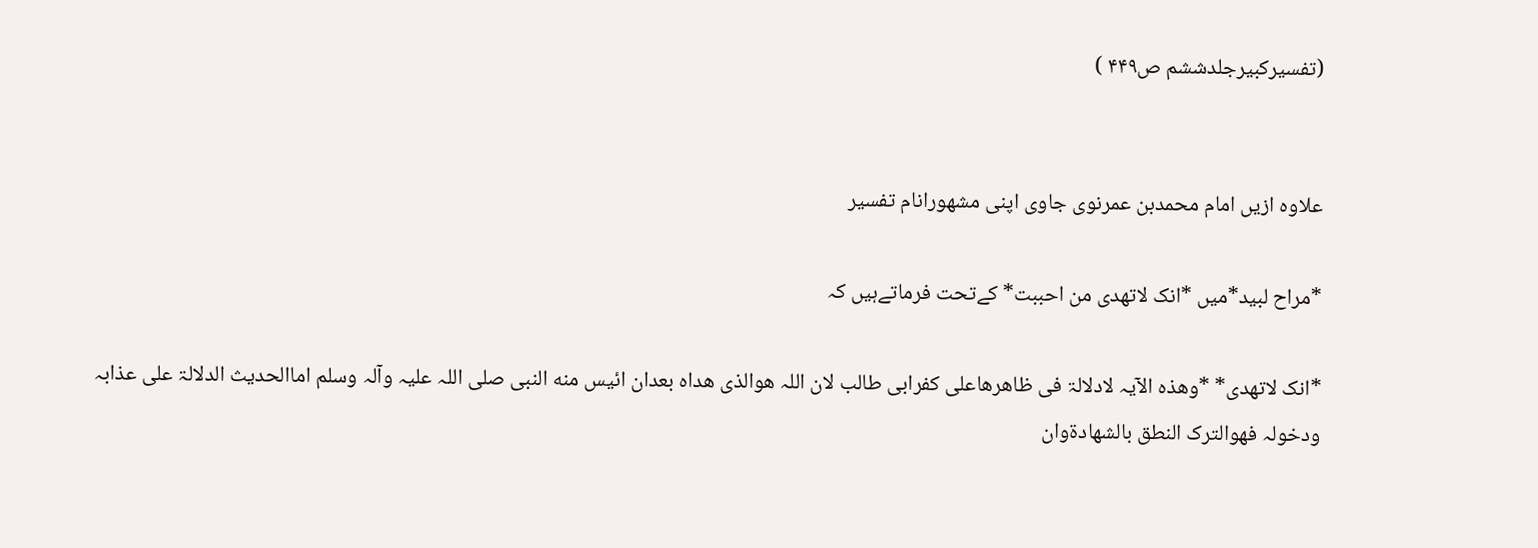(تفسیرکبیرجلدششم ص۴۴۹ )


علاوہ ازیں امام محمدبن عمرنوی جاوی اپنی مشھورانام تفسیر

*مراح لبید*میں *انک لاتھدی من احببت* کےتحت فرماتےہیں کہ

*انک لاتھدی* *وھذہ الآیہ لادلالۃ فی ظاھرھاعلی کفرابی طالب لان اللہ ھوالذی ھداہ بعدان ائیس منه النبی صلی اللہ علیہ وآلہ وسلم اماالحدیث الدلالۃ علی عذابہ ودخولہ فھوالترک النطق بالشھادةوان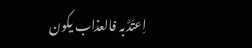اِعتَدَّبہ فالعذاب یکون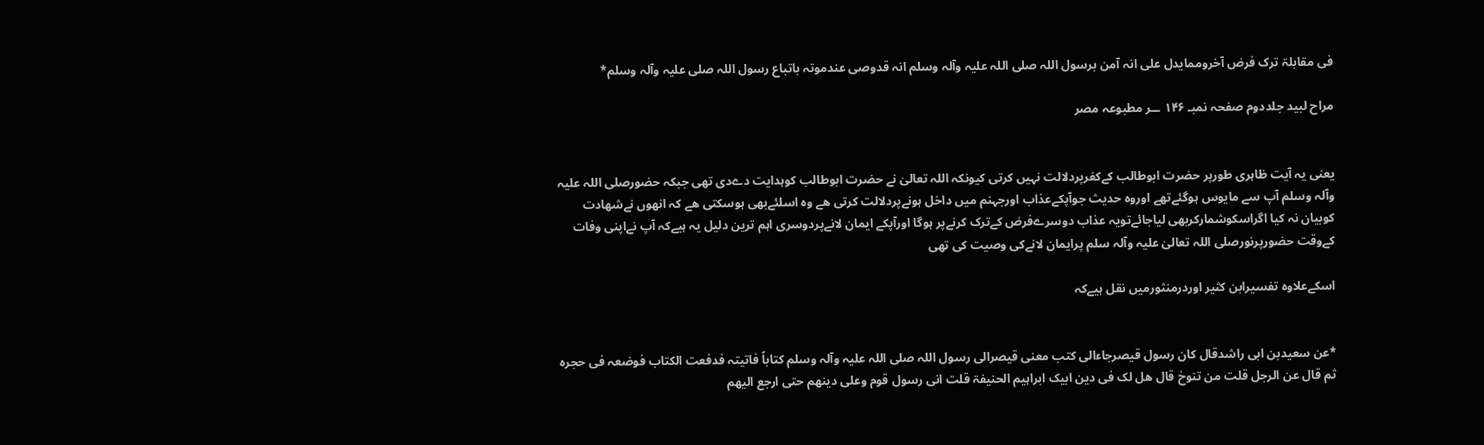فی مقابلۃ ترک فرض آخروممایدل علی انہ آمن برسول اللہ صلی اللہ علیہ وآلہ وسلم انہ قدوصی عندموتہ باتباع رسول اللہ صلی علیہ وآلہ وسلم*

مراح لبید جلددوم صفحہ نمبـ ۱۴۶ ــر مطبوعہ مصر


یعنی یہ آیت ظاہری طورپر حضرت ابوطالب کےکفرپردلالت نہیں کرتی کیونکہ اللہ تعالیٰ نے حضرت ابوطالب کوہدایت دےدی تھی جبکہ حضورصلی اللہ علیہ وآلہ وسلم آپ سے مایوس ہوگئےتھے اوروہ حدیث جوآپکےعذاب اورجہنم میں داخل ہونےپردلالت کرتی ھے وہ اسلئےبھی ہوسکتی ھے کہ انھوں نےشھادت کوبیان نہ کیا اگراسکوشمارکربھی لیاجائےتویہ عذاب دوسرےفرض کےترک کرنےپر ہوگا اورآپکے ایمان لانےپردوسری اہم ترین دلیل یہ ہیےکہ آپ نےاپنی وفات کےوقت حضورپرنورصلی اللہ تعالیٰ علیہ وآلہ سلم پرایمان لانےکی وصیت کی تھی

اسکےعلاوہ تفسیرابن کثیر اوردرمنثورمیں نقل ہیےکہ


*عن سعیدبن ابی راشدقال کان رسول قیصرجاءالی کتب معنی قیصرالی رسول اللہ صلی اللہ علیہ وآلہ وسلم کتاباً فاتیتہ فدفعت الکتاب فوضعہ فی حجرہ ثم قال عن الرجل قلت من تنوخ قال ھل لک فی دین ابیک ابراہیم الحنیفۃ قلت انی رسول قوم وعلی دینھم حتی ارجع الیھم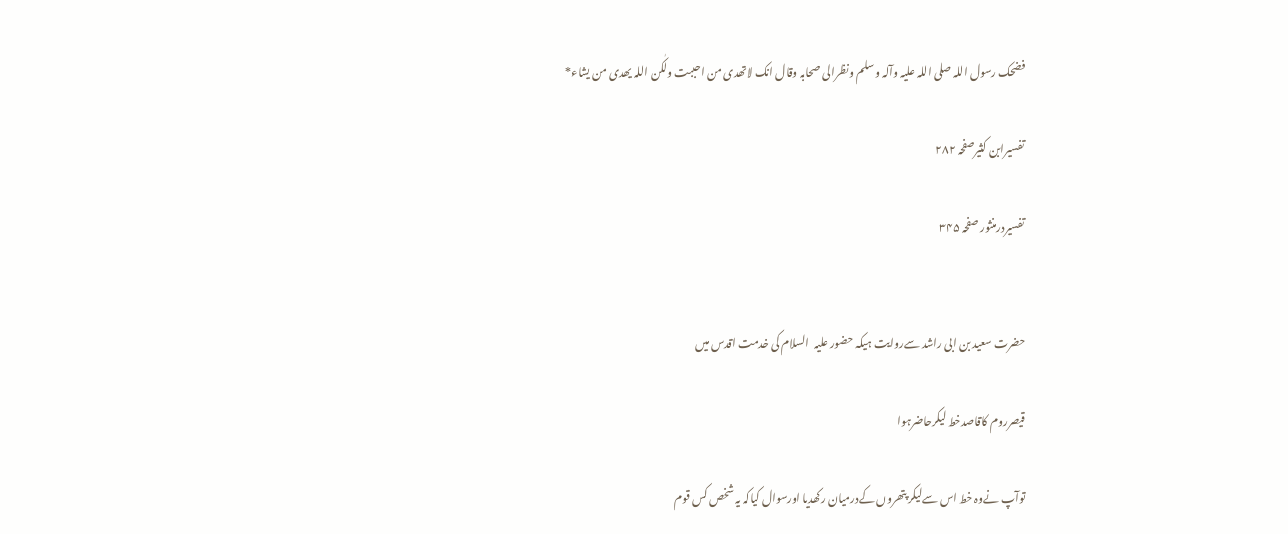فضحک رسول اللہ صلی اللہ علیہ وآلہ وسلم ونظرالی صحابہ وقال انک لاتھدی من احببت ولٰکن اللہ یھدی من یشاء*

تفسیرابن کثیرصفحہ ۲۸۲

تفسیردرمنثور صفحہ ۳۴۵


حضرت سعید بن ابی راشد سےروایت ہیکہ حضور علیہ  السلام کی خدمت اقدس میں

قیصرروم کاقاصدخط لیکرحاضرہوا

توآپ نےوہ خط اس سےلیکر پتھروں کےدرمیان رکھدیا اورسوال کیاکہ یہ شخص کس قوم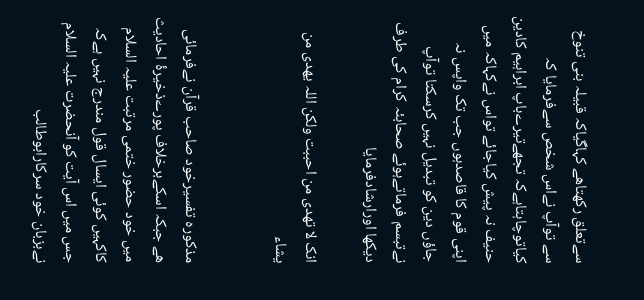سےتعلق رکھتاھے کہاگیاکہ قبیلہ بنی تنوخ سے توآپ نےاس شخص سےفرمایا کہ کیاتوچاہتاہےکہ تجھےتیرےباپ ابراہیم کادین حنیف نہ پیش کیاجائے تواس نےکہاکہ میں اپنی قوم کا قاصدہوں جب تک واپس نہ جاؤں دین کو تبدیل نہیں کرسکتا توآپ نےتبسم فرماتےہوئے صحابئہ کرام کی طرف دیکھا اورارشادفرمایا

انک لا تھدی من احببت ولکن اللہ یھدی من یشاء


مذکورہ تفسیرخود صاحب قرآن نےفرمائی ھے جبکہ اسکےبرخلاف پورےذخیرۂ احادیث میں خود حضور ختمی مرتبت علیہ السلام کاکہیں کوئی ایسال قول مندرج نہیں ہےکہ جس میں اس آیت کو آنحضرت علیہ السلام نےبزبان خود سرکارابوطالب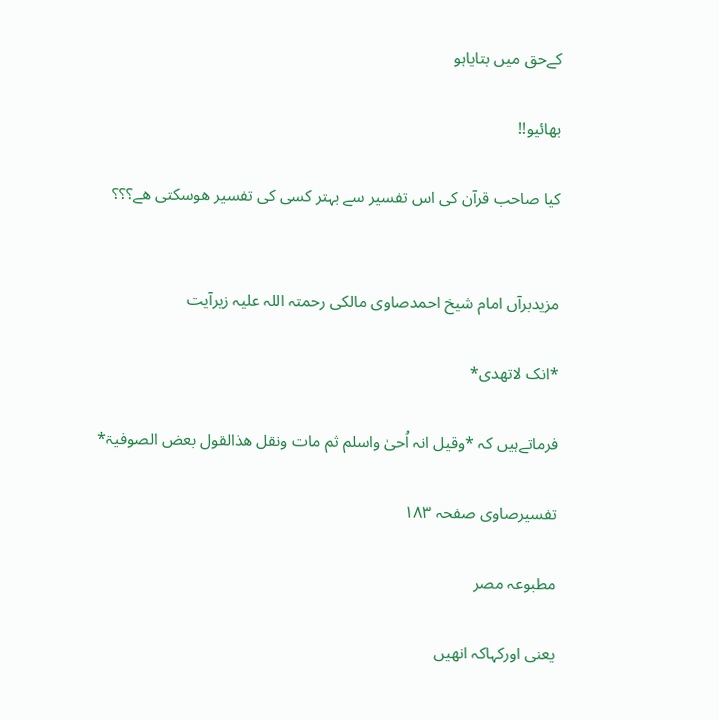کےحق میں بتایاہو

بھائیو!!

کیا صاحب قرآن کی اس تفسیر سے بہتر کسی کی تفسیر ھوسکتی ھے؟؟؟


مزیدبرآں امام شیخ احمدصاوی مالکی رحمتہ اللہ علیہ زیرآیت

*انک لاتھدی*

فرماتےہیں کہ *وقیل انہ اُحیٰ واسلم ثم مات ونقل ھذالقول بعض الصوفیۃ*

تفسیرصاوی صفحہ ۱۸۳

مطبوعہ مصر

یعنی اورکہاکہ انھیں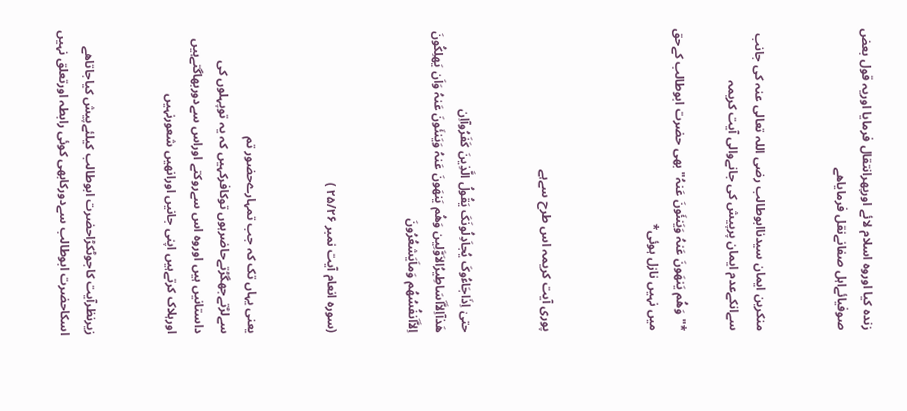زندہ کیا اوروہ اسلام لائے اورپھرانتقال فرمایا اوریہ قول بعض صوفیائےاہل صفانےنقل فرمایاھے


منکرین ایمان سیدناابوطالب رضی اللہ تعالی عنہ کی جانب سےانکےعدم ایمان پرپیش کی جانےوالی آیت کریمہ

*"وَھُم یَنھَونَ عَنہُ وَیَنئَونَ عَنہُ"بھی حضرت ابوطالب کےحق میں نہیں نازل ہوئی*



پوری آیت کریمہ اس طرح سےہے


حتیٰ اِذَاجَاءُوکَ یُجاَدِلُونَکَ یَقُولُ الَّذِینَ کَفَرُوآاِن ھَذآاِلاَّاَسَاطِیرُالاَوَّلِین وَھُم یَنھَونَ عَنہُ وَیَنئَونَ عَنہُ وَاَن یَھلِکُونَ اِلاَّاَنفُسُھُم وَماَیَشعُرُونَ


(سورہ انعام آیت نمبر ۲۵/۲۶ )


یعنی یہاں تک کہ جب تمہارےحضور تم سےلڑتےجھگڑتےحاضرہوں توکافرکہیں کہ یہ توپہلوں کی داستانیں ہیں اوروہ اس سےروکتے اوراس سےدوربھاگتےہیں اورہلاک کرتےہیں اپنی جانیں اورانھیں شعورنہیں


زیرنظرآیت کاجوٹکڑاحضرت ابوطالب کیلئےپیش کیاجاتاھے اسکاحضرت ابوطالب سےدورکابھی کوئی رابطہ اورتعلق نہیں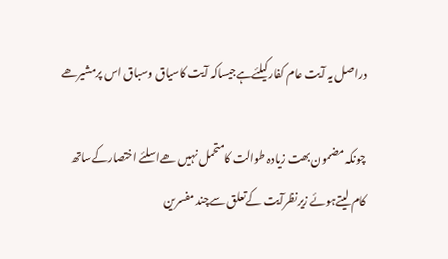دراصل یہ آیت عام کفارکیلئےہےجیساکہ آیت کاسیاق وسباق اس پرمشیرھے

چونکہ مضمون بھت زیادہ طوالت کامتحمل نہیں ھےاسلئے اختصارکےساتھ کام لیتےہوئے زیرنظرآیت کےتعلق سےچند مفسرین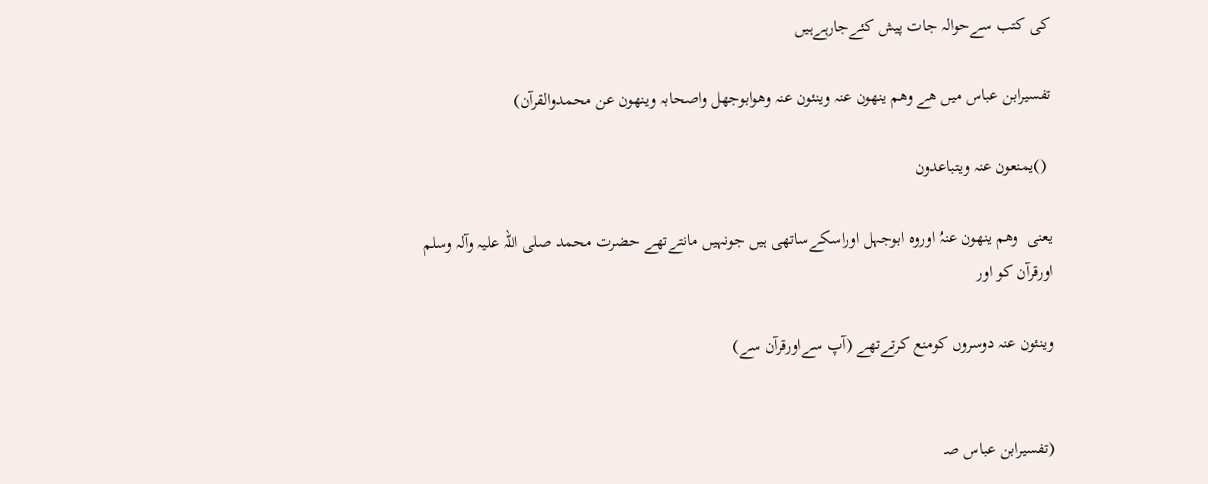کی کتب سےحوالہ جات پیش کئےجارہےہیں

تفسیرابن عباس میں ھے وھم ینھون عنہ وینئون عنہ وھوابوجھل واصحابہ وینھون عن محمدوالقرآن)

 ()یمنعون عنہ ویتباعدون

یعنی  وھم ینھون عنہُ اوروہ ابوجہل اوراسکےساتھی ہیں جونہیں مانتےتھے حضرت محمد صلی اللہ علیہ وآلہ وسلم اورقرآن کو اور

وینئون عنہ دوسروں کومنع کرتےتھے (آپ سےاورقرآن سے)


(تفسیرابن عباس صـ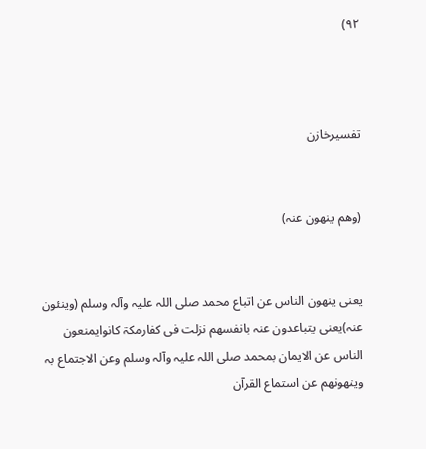۹۲)



تفسیرخازن


(وھم ینھون عنہ)


یعنی ینھون الناس عن اتباع محمد صلی اللہ علیہ وآلہ وسلم (وینئون عنہ)یعنی یتباعدون عنہ بانفسھم نزلت فی کفارمکۃ کانوایمنعون الناس عن الایمان بمحمد صلی اللہ علیہ وآلہ وسلم وعن الاجتماع بہ وینھونھم عن استماع القرآن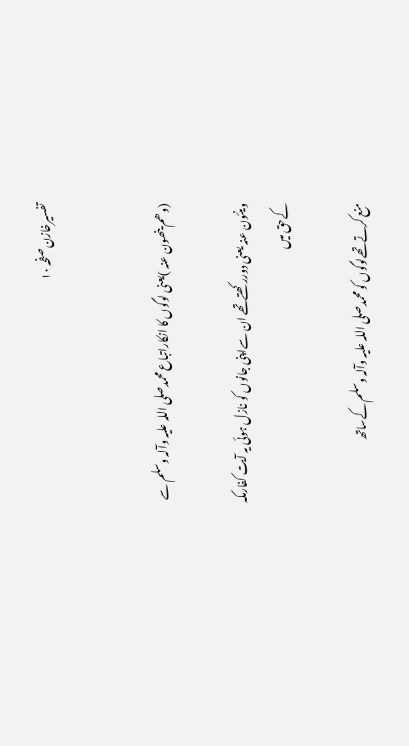تفسیرخازن صفحہ ۱۰


(وھم ینھون عنہ )یعنی لوگوں کا انکاراتباع محمدصلی اللہ علیہ وآلہ وسلم سے

وینئون عنہ یعنی دوررکھتےتھے ان سےاپنی جانوں کو نازل ہوئی یہ آیت کفارمکہ کےحق میں

منع کرتےتھےلوگوں کو محمدصلی اللہ علیہ وآلہ وسلم کےساتھ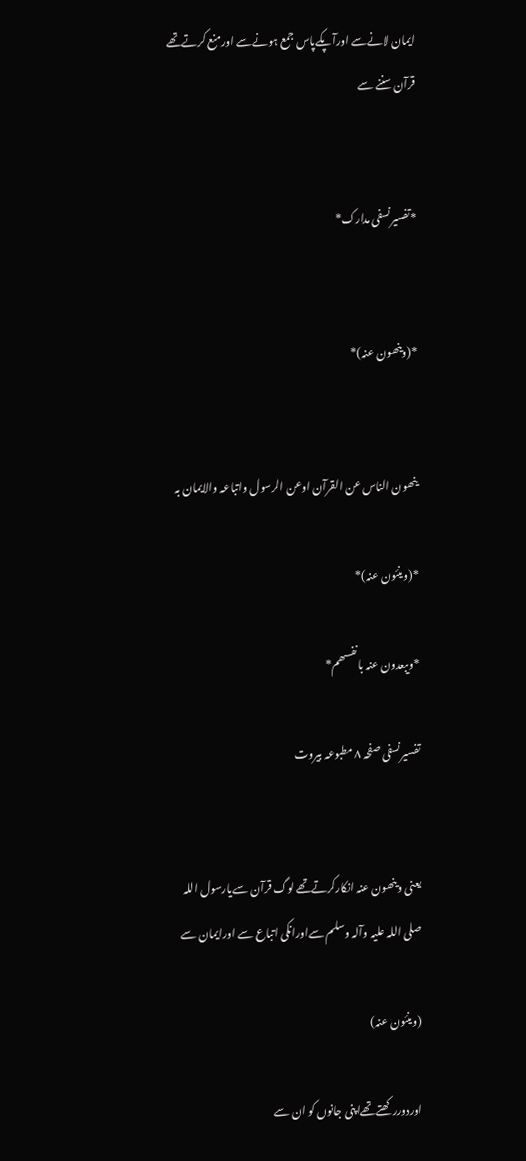ایمان لانےسے اورآپکےپاس جمع ہونےسے اورمنع کرتےتھے قرآن سننے سے


*تفسیرنسفی مدارک*


*(وینھون عنہ)*


ینھون الناس عن القرآن اوعن الرسول واتباعہ والایمان بہ

*(وینئون عنہ)*

*ویبعدون عنہ بانفسھم*

تفسیرنسفی صفحہ ۸ مطبوعہ بیروت


یعنی وینھون عنہ انکارکرتےتھے لوگ قرآن سےیارسول اللہ صلی اللہ علیہ وآلہ وسلم سےاورانکی اتباع سے اورایمان سے

(وینئون عنہ)

اوردوررکھتےتھےاپنی جانوں کو ان سے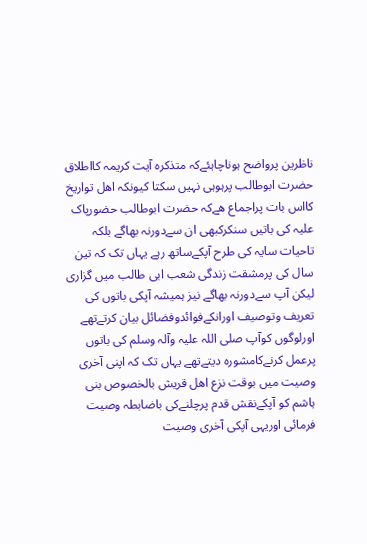ناظرین پرواضح ہوناچاہئےکہ متذکرہ آیت کریمہ کااطلاق حضرت ابوطالب پرہوہی نہیں سکتا کیونکہ اھل تواریخ کااس بات پراجماع ھےکہ حضرت ابوطالب حضورپاک علیہ کی باتیں سنکرکبھی ان سےدورنہ بھاگے بلکہ تاحیات سایہ کی طرح آپکےساتھ رہے یہاں تک کہ تین سال کی پرمشقت زندگی شعب ابی طالب میں گزاری لیکن آپ سےدورنہ بھاگے نیز ہمیشہ آپکی باتوں کی تعریف وتوصیف اورانکےفوائدوفضائل بیان کرتےتھے اورلوگوں کوآپ صلی اللہ علیہ وآلہ وسلم کی باتوں پرعمل کرنےکامشورہ دیتےتھے یہاں تک کہ اپنی آخری وصیت میں بوقت نزع اھل قریش بالخصوص بنی ہاشم کو آپکےنقش قدم پرچلنےکی باضابطہ وصیت فرمائی اوریہی آپکی آخری وصیت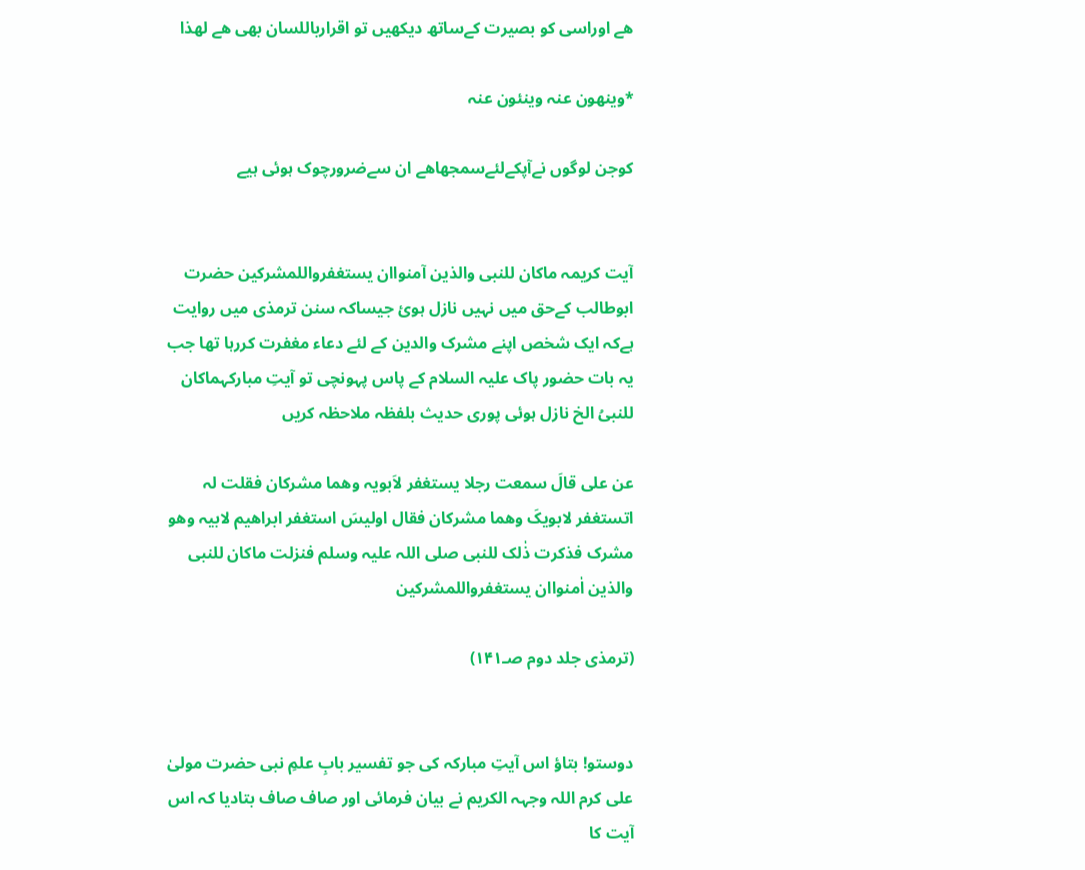ھے اوراسی کو بصیرت کےساتھ دیکھیں تو اقرارباللسان بھی ھے لھذا

*وینھون عنہ وینئون عنہ

کوجن لوگوں نےآپکےلئےسمجھاھے ان سےضرورچوک ہوئی ہیے


آیت کریمہ ماکان للنبی والذین آمنواان یستغفرواللمشرکین حضرت ابوطالب کےحق میں نہیں نازل ہوئ جیساکہ سنن ترمذی میں روایت ہےکہ ایک شخص اپنے مشرک والدین کے لئے دعاء مغفرت کررہا تھا جب یہ بات حضور پاک علیہ السلام کے پاس پہونچی تو آیتِ مبارکہماکان للنبیُ الخ نازل ہوئی پوری حدیث بلفظہ ملاحظہ کریں

عن علی قالَ سمعت رجلا یستغفر لاَبویہ وھما مشرکان فقلت لہ اتستغفر لابویکَ وھما مشرکان فقال اولیسَ استغفر ابراھیم لابیہ وھو مشرک فذکرت ذٰلک للنبی صلی اللہ علیہ وسلم فنزلت ماکان للنبی والذین اٰمنواان یستغفرواللمشرکین

(ترمذی جلد دوم صـ۱۴۱)


دوستو! بتاؤ اس آیتِ مبارکہ کی جو تفسیر بابِ علمِ نبی حضرت مولیٰ علی کرم اللہ وجہہ الکریم نے بیان فرمائی اور صاف صاف بتادیا کہ اس آیت کا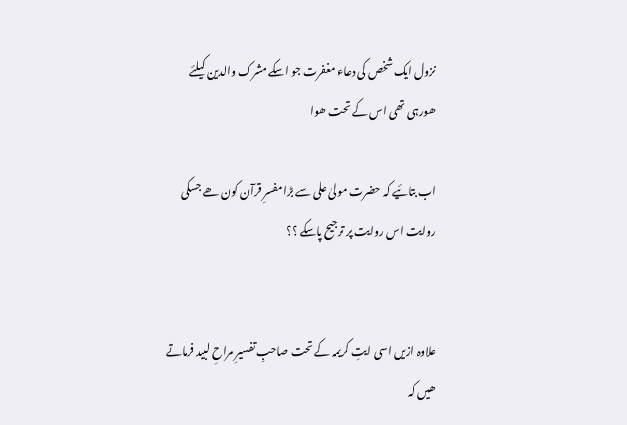نزول ایک شخص کی دعاء مغفرت جو اسکے مشرک والدین کیلئے ھورہی تھی اس کے تحت ھوا

اب بتائیے کہ حضرت مولیٰ علی سے بڑا مفسرِ قرآن کون ھے جسکی روایت اس روایت پر ترجیح پاسکے ؟؟


علاوہ ازیں اسی ایتِ کریمہ کے تحت صاحبِ تفسیرِ مراحِ لبید فرماتے ھیں کہ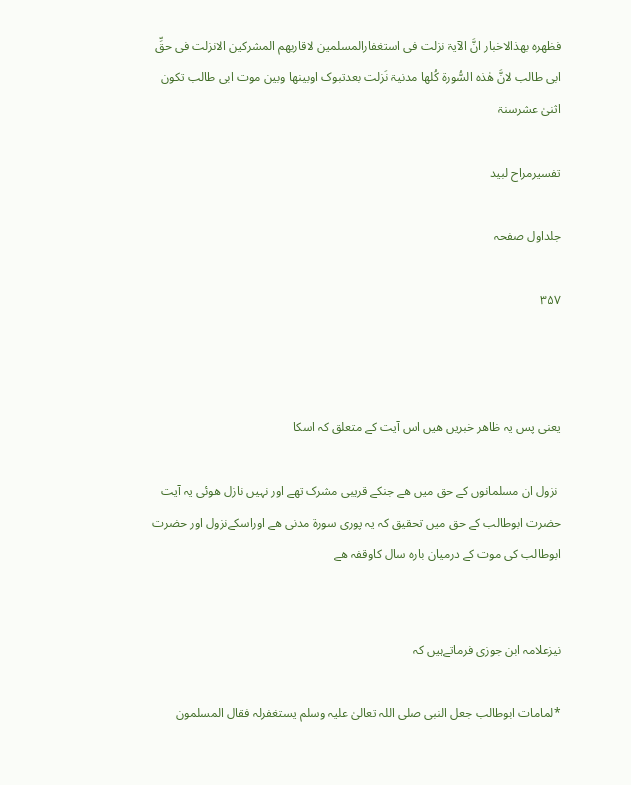فظھرہ بھذالاخبار انَّ الآیۃ نزلت فی استغفارالمسلمین لاقاربھم المشرکین الانزلت فی حقِّ ابی طالب لانَّ ھٰذہ السُّورة کُلھا مدنیۃ نَزلت بعدتبوک اوبینھا وبین موت ابی طالب تکون اثنیٰ عشرسنۃ

تفسیرمراح لبید

جلداول صفحہ

۳۵۷



یعنی پس یہ ظاھر خبریں ھیں اس آیت کے متعلق کہ اسکا

 نزول ان مسلمانوں کے حق میں ھے جنکے قریبی مشرک تھے اور نہیں نازل ھوئی یہ آیت حضرت ابوطالب کے حق میں تحقیق کہ یہ پوری سورة مدنی ھے اوراسکےنزول اور حضرت ابوطالب کی موت کے درمیان بارہ سال کاوقفہ ھے


نیزعلامہ ابن جوزی فرماتےہیں کہ

*لمامات ابوطالب جعل النبی صلی اللہ تعالیٰ علیہ وسلم یستغفرلہ فقال المسلمون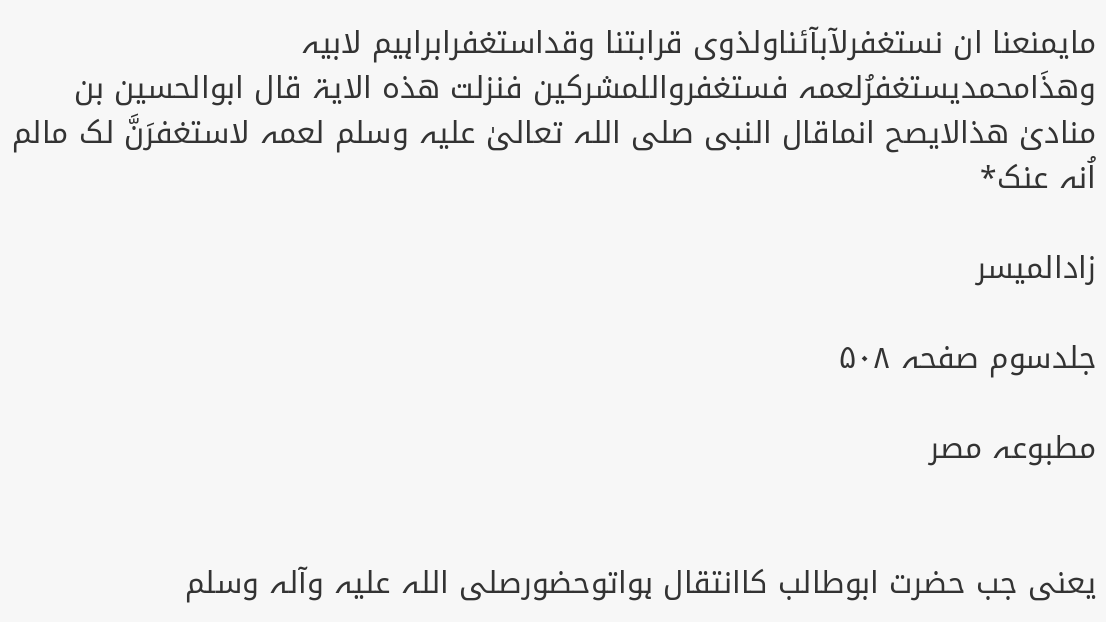مایمنعنا ان نستغفرلآبآئناولذوی قرابتنا وقداستغفرابراہیم لابیہ وھذَامحمدیستغفرُلعمہ فستغفرواللمشرکین فنزلت ھذہ الایۃ قال ابوالحسین بن منادیٰ ھذالایصح انماقال النبی صلی اللہ تعالیٰ علیہ وسلم لعمہ لاستغفرَنَّ لک مالم اُنہ عنک*

زادالمیسر

جلدسوم صفحہ ۵۰۸

مطبوعہ مصر


یعنی جب حضرت ابوطالب کاانتقال ہواتوحضورصلی اللہ علیہ وآلہ وسلم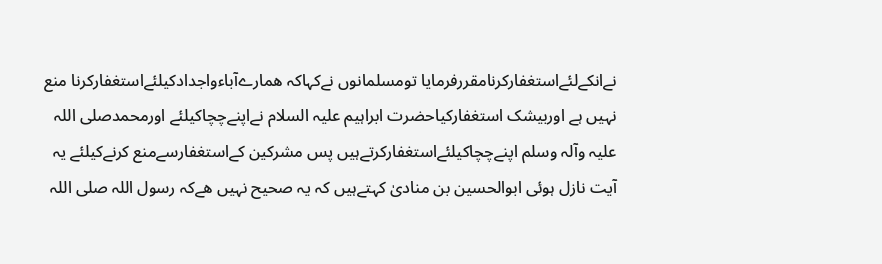نےانکےلئےاستغفارکرنامقررفرمایا تومسلمانوں نےکہاکہ ھمارےآباءواجدادکیلئےاستغفارکرنا منع نہیں ہے اوربیشک استغفارکیاحضرت ابراہیم علیہ السلام نےاپنےچچاکیلئے اورمحمدصلی اللہ علیہ وآلہ وسلم اپنےچچاکیلئےاستغفارکرتےہیں پس مشرکین کےاستغفارسےمنع کرنےکیلئے یہ آیت نازل ہوئی ابوالحسین بن منادیٰ کہتےہیں کہ یہ صحیح نہیں ھےکہ رسول اللہ صلی اللہ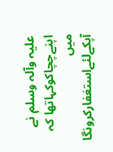علیہ وآلہ وسلم نے اپنےچچاکوکہاتھا کہ میں آپکےلئےاستغفارکرونگا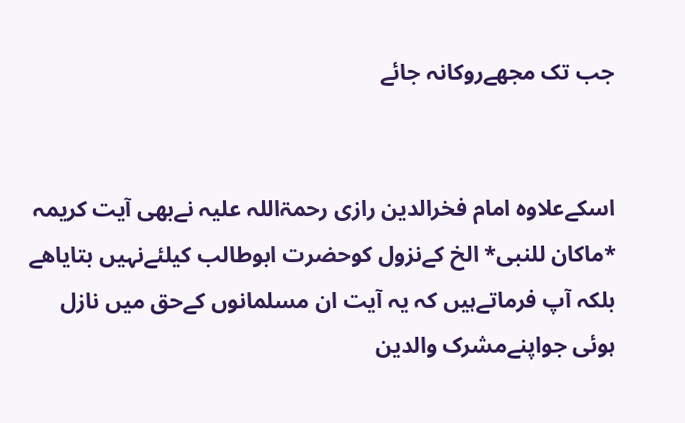جب تک مجھےروکانہ جائے


اسکےعلاوہ امام فخرالدین رازی رحمۃاللہ علیہ نےبھی آیت کریمہ *ماکان للنبی* الخ کےنزول کوحضرت ابوطالب کیلئےنہیں بتایاھے بلکہ آپ فرماتےہیں کہ یہ آیت ان مسلمانوں کےحق میں نازل ہوئی جواپنےمشرک والدین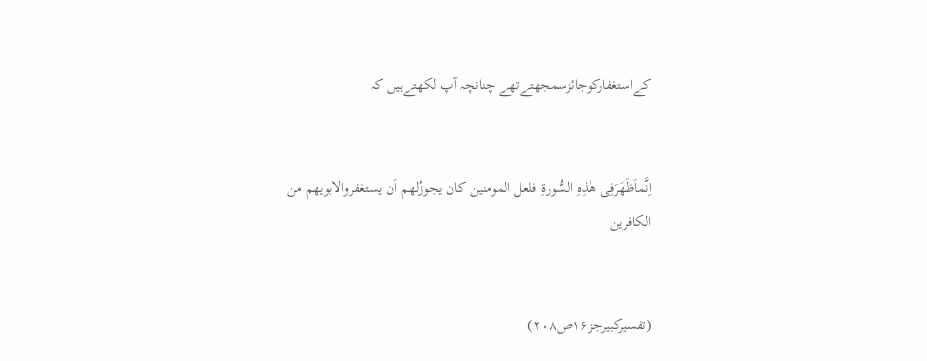کےاستغفارکوجائزسمجھتےتھے چنانچہ آپ لکھتےہیں کہ


اِنَّماَظَھَرَفِی ھٰذِہِ السُّورةِ فلعل المومنین کان یجوزُلھم اَن یستغفروالابویھم من الکافرین


(تفسیرکبیرجز۱۶ص۲۰۸)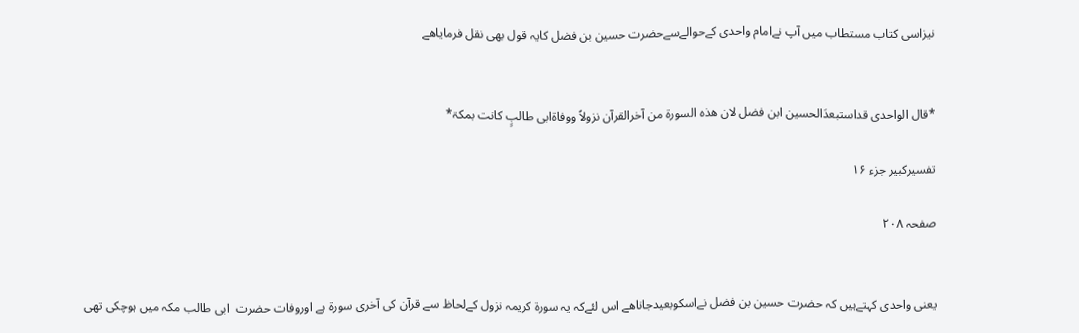نیزاسی کتاب مستطاب میں آپ نےامام واحدی کےحوالےسےحضرت حسین بن فضل کایہ قول بھی نقل فرمایاھے


*قال الواحدی قداستبعدَالحسین ابن فضل لان ھذہ السورة من آخرالقرآن نزولاً ووفاةابی طالبٍ کانت بمکۃ*

تفسیرکبیر جزء ۱۶

صفحہ ۲۰۸


یعنی واحدی کہتےہیں کہ حضرت حسین بن فضل نےاسکوبعیدجاناھے اس لئےکہ یہ سورة کریمہ نزول کےلحاظ سے قرآن کی آخری سورة ہے اوروفات حضرت  ابی طالب مکہ میں ہوچکی تھی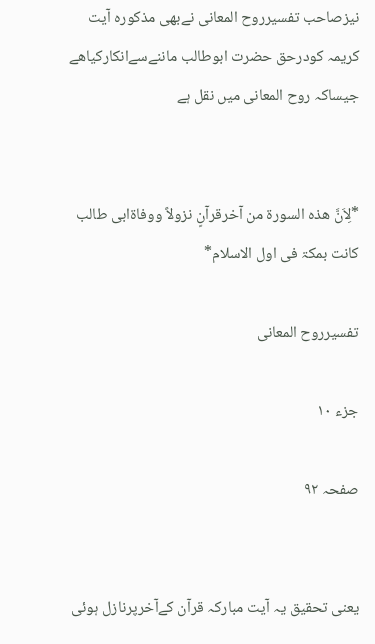نیزصاحب تفسیرروح المعانی نےبھی مذکورہ آیت کریمہ کودرحق حضرت ابوطالب ماننےسےانکارکیاھے جیساکہ روح المعانی میں نقل ہے


*لِاَنَّ ھذہ السورة من آخرقرآنٍ نزولاً ووفاةابی طالب کانت بمکۃ فی اول الاسلام*

تفسیرروح المعانی

جزء ۱۰

صفحہ ۹۲


یعنی تحقیق یہ آیت مبارکہ قرآن کےآخرپرنازل ہوئی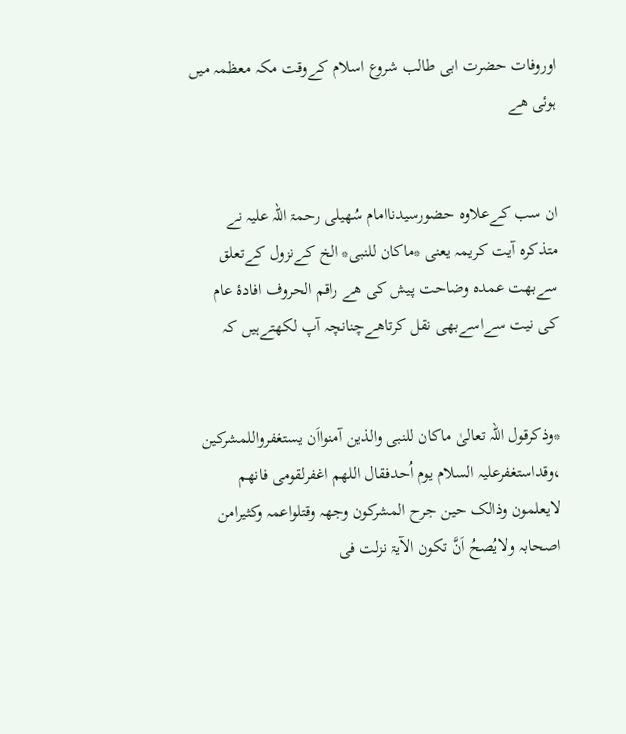اوروفات حضرت ابی طالب شروع اسلام کےوقت مکہ معظمہ میں ہوئی ھے


ان سب کےعلاوہ حضورسیدناامام سُھیلی رحمۃ اللہ علیہ نے متذکرہ آیت کریمہ یعنی *ماکان للنبی* الخ کےنزول کےتعلق سےبھت عمدہ وضاحت پیش کی ھے راقم الحروف افادۂ عام کی نیت سےاسےبھی نقل کرتاھےچنانچہ آپ لکھتےہیں کہ


*وذکرقول اللہ تعالیٰ ماکان للنبی والذین آمنوااَن یستغفرواللمشرکین ،وقداستغفرعلیہ السلام یوم اُحدفقال اللھم اغفرلقومی فانھم لایعلمون وذالک حین جرح المشرکون وجھہ وقتلواعمہ وکثیرامن اصحابہ ولایُصحُ اَنَّ تکون الآیۃ نزلت فی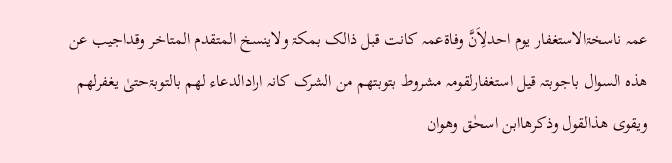عمہ ناسخۃالاستغفار یوم احدلِاَنَّ وفاةعمہ کانت قبل ذالک بمکۃ ولاینسخ المتقدم المتاخر وقداجیب عن ھذہ السوال باجوبتہ قیل استغفارلقومہ مشروط بتوبتھم من الشرک کانہ ارادالدعاء لھم بالتوبۃحتیٰ یغفرلھم ویقوی ھذالقول وذکرھاابن اسحٰق وھوان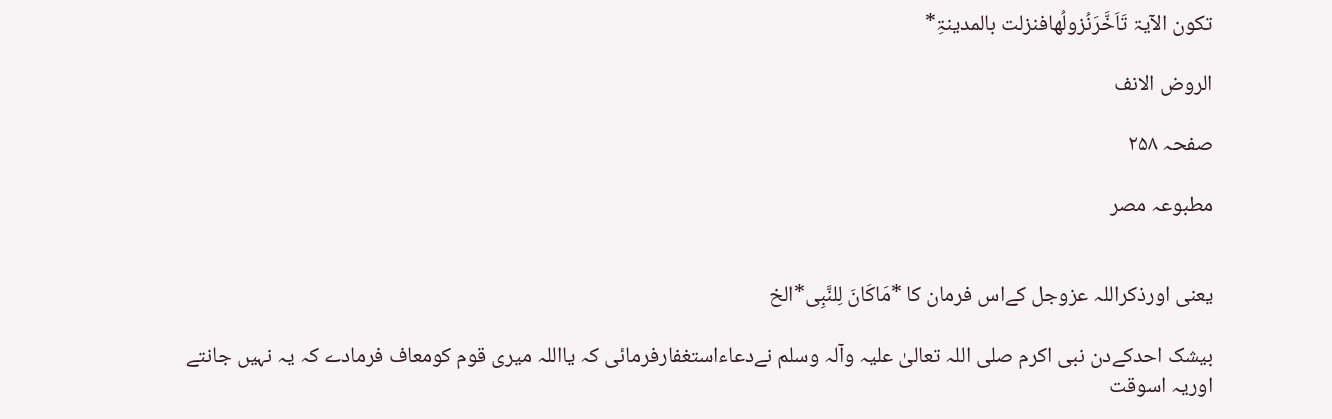تکون الآیۃ تَاَخَّرَنُزولُھافنزلت بالمدینۃِ*

الروض الانف

صفحہ ۲۵۸

مطبوعہ مصر


یعنی اورذکراللہ عزوجل کےاس فرمان کا *مَاکَانَ لِلنَّبِی*الخ

بیشک احدکےدن نبی اکرم صلی اللہ تعالیٰ علیہ وآلہ وسلم نےدعاءاستغفارفرمائی کہ یااللہ میری قوم کومعاف فرمادے کہ یہ نہیں جانتے اوریہ اسوقت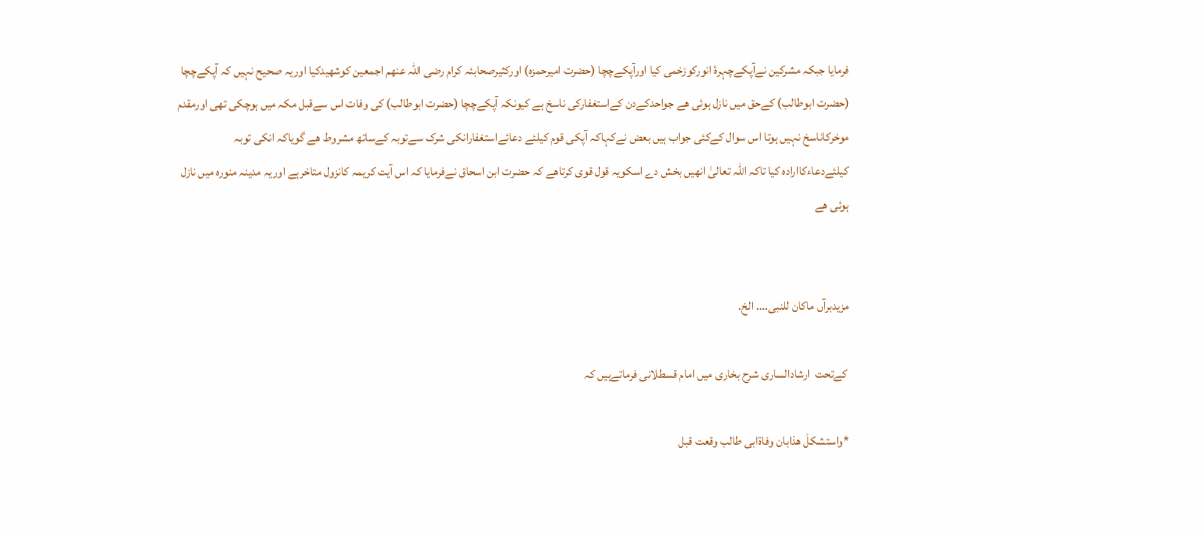فرمایا جبکہ مشرکین نےآپکےچہرۂ انورکوزخمی کیا اورآپکےچچا (حضرت امیرحمزہ) اورکثیرصحابئہ کرام رضی اللہ عنھم اجمعین کوشھیدکیا اوریہ صحیح نہیں کہ آپکےچچا (حضرت ابوطالب) کےحق میں نازل ہوئی ھے جواحدکےدن کےاستغفارکی ناسخ ہے کیونکہ آپکےچچا (حضرت ابوطالب) کی وفات اس سےقبل مکہ میں ہوچکی تھی اورمقدم موخرکاناسخ نہیں ہوتا اس سوال کےکئی جواب ہیں بعض نےکہاکہ آپکی قوم کیلئے دعائےاستغفارانکی شرک سےتوبہ کےساتھ مشروط ھے گویاکہ انکی توبہ کیلئےدعاءکاارادہ کیا تاکہ اللہ تعالیٰ انھیں بخش دے اسکویہ قول قوی کرتاھے کہ حضرت ابن اسحاق نےفرمایا کہ اس آیت کریمہ کانزول متاخرہے اوریہ مدینہ منورہ میں نازل ہوئی ھے


مزیدبرآں ماکان للنبی…. الخ.

 کےتحت  ارشادالساری شرح بخاری میں امام قسطلانی فرماتےہیں کہ

*واستشکلَ ھذابان وفاةابی طالب وقعت قبل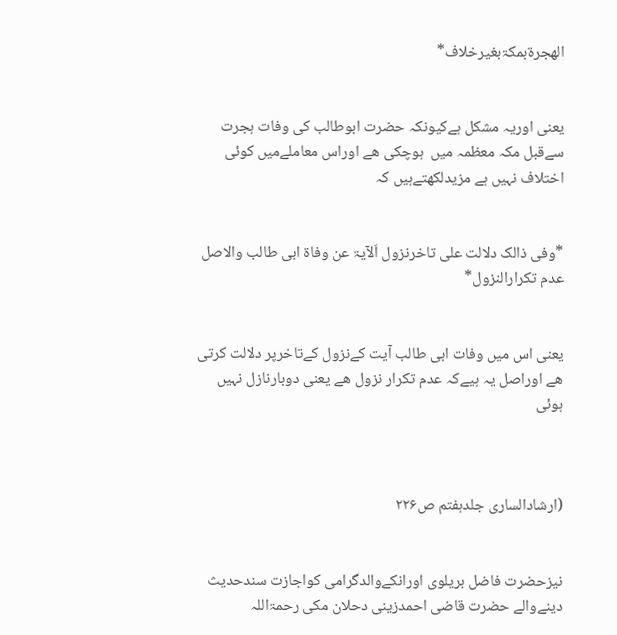الھجرةبمکۃبغیرخلاف*


یعنی اوریہ مشکل ہےکیونکہ حضرت ابوطالب کی وفات ہجرت سےقبل مکہ معظمہ میں  ہوچکی ھے اوراس معاملےمیں کوئی اختلاف نہیں ہے مزیدلکھتےہیں کہ


*وفی ذالک دلالت علی تاخرنزول اَلآیۃ عن وفاة ابی طالب والاصل عدم تکرارالنزول*


یعنی اس میں وفات ابی طالب آیت کےنزول کےتاخرپر دلالت کرتی ھے اوراصل یہ ہیےکہ عدم تکرار نزول ھے یعنی دوبارنازل نہیں ہوئی



(ارشادالساری جلدہفتم ص۲۲۶


نیزحضرت فاضل بریلوی اورانکےوالدگرامی کواجازت سندحدیث دینےوالے حضرت قاضی احمدزینی دحلان مکی رحمۃاللہ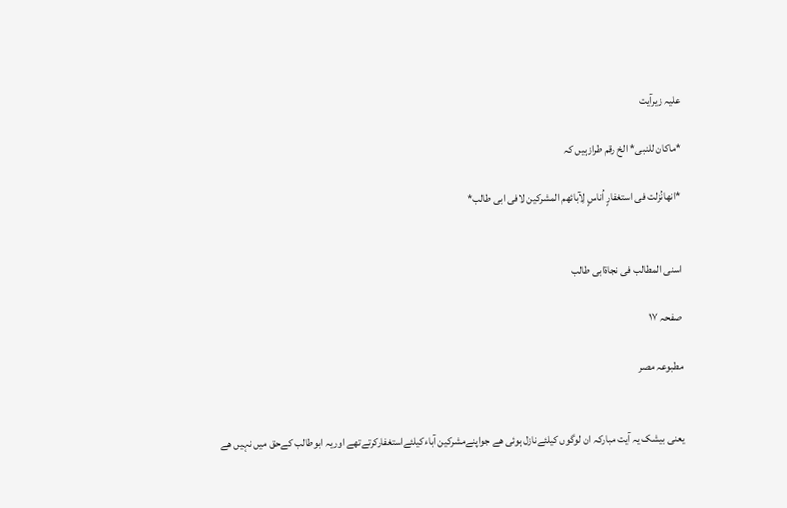علیہ زیرآیت

*ماکان للنبی* الخ رقم طرازہیں کہ

*انھانُزلت فی استغفارٍ اُناسٍ لِآبائھم المشرکین لافی ابی طالب*


اسنی المطالب فی نجاۃابی طالب

صفحہ ۱۷

مطبوعہ مصر


یعنی بیشک یہ آیت مبارکہ ان لوگوں کیلئےنازل ہوئی ھے جواپنےمشرکین آباءکیلئےاستغفارکرتےتھے اوریہ ابوطالب کےحق میں نہیں ھے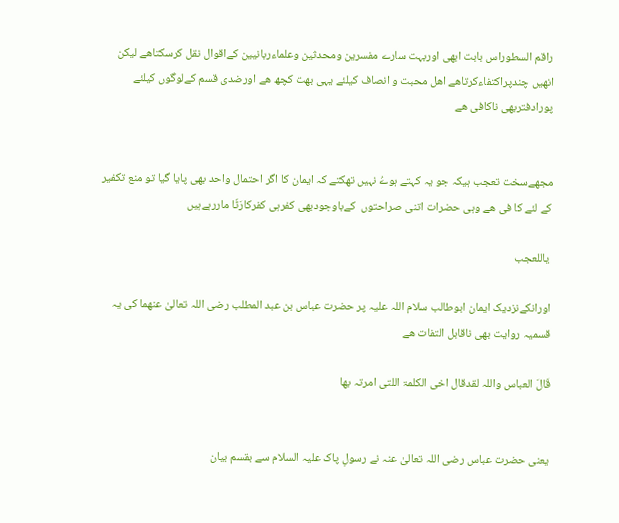راقم السطوراس بابت ابھی اوربہت سارے مفسرین ومحدثین وعلماءربانیین کےاقوال نقل کرسکتاھے لیکن انھیں چندپراکتفاءکرتاھے اھل محبت و انصاف کیلئے یہی بھت کچھ ھے اورضدی قسم کےلوگوں کیلئے پورادفتربھی ناکافی ھے


مجھےسخت تعجب ہیکہ جو یہ کہتے ہوےُ نہیں تھکتے کہ ایمان کا اگر احتمال واحد بھی پایا گیا تو منع تکفیر کے لئے کا فی ھے وہی حضرات اتنی صراحتوں  کےباوجودبھی کفرہی کفرکارَٹّا ماررہےہیں

 یاللعجب

اورانکےنزدیک ایمان ابوطالب سلام اللہ علیہ پر حضرت عباس بن عبد المطلب رضی اللہ تعالیٰ عنھما کی یہ قسمیہ روایت بھی ناقابل التفات ھے

قَالَ العباس واللہ لقدقال اخی الکلمۃ اللتی امرتہ بھا


یعنی حضرت عباس رضی اللہ تعالیٰ عنہ نے رسولِ پاک علیہ السلام سے بقسم بیان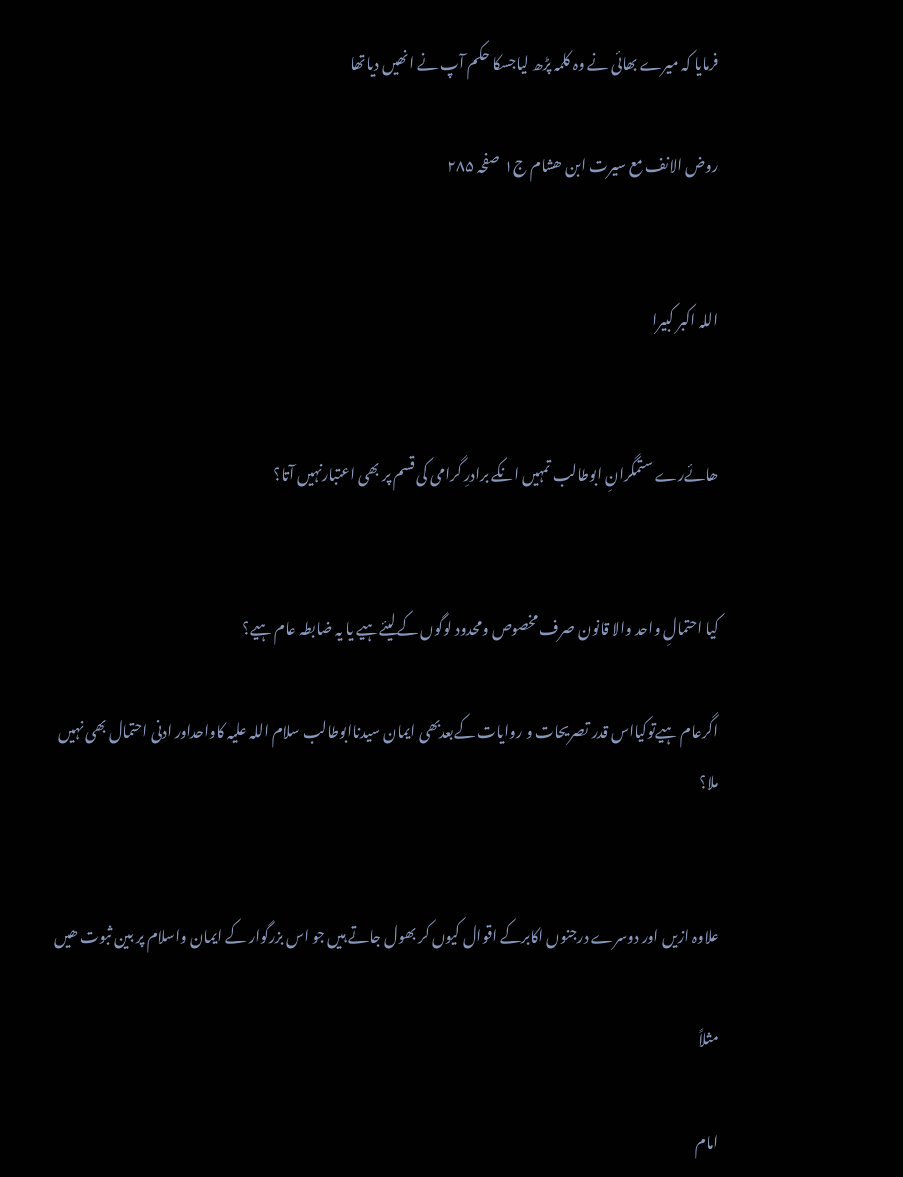فرمایا کہ میرے بھائی نے وہ کلمہ پڑھ لیاجسکا حکم آپ نے انھیں دیاتھا

روض الانف مع سیرت ابن ھشام ج۱  صفحہ ۲۸۵


اللہ اکبر کبیرا


ھائےرے ستمگرانِ ابوطالب تمہیں انکے برادرِ گرامی کی قسم پر بھی اعتبارنہیں آتا؟


کیا احتمالِ واحد والا قانون صرف مخصوص ومحدود لوگوں کےلیئےہیے یا یہ ضابطہ عام ہیے؟

اگرعام ہیےتوکیااس قدر تصریحات و روایات کےبعدبھی ایمان سیدناابوطالب سلام اللہ علیہ کاواحداور ادنی احتمال بھی نہیں ملا؟


علاوہ ازیں اور دوسرے درجنوں اکابرکے اقوال کیوں کر بھول جاتے ہیں جو اس بزرگوار کے ایمان واسلام پر بین ثبوت ھیں

مثلاً

امام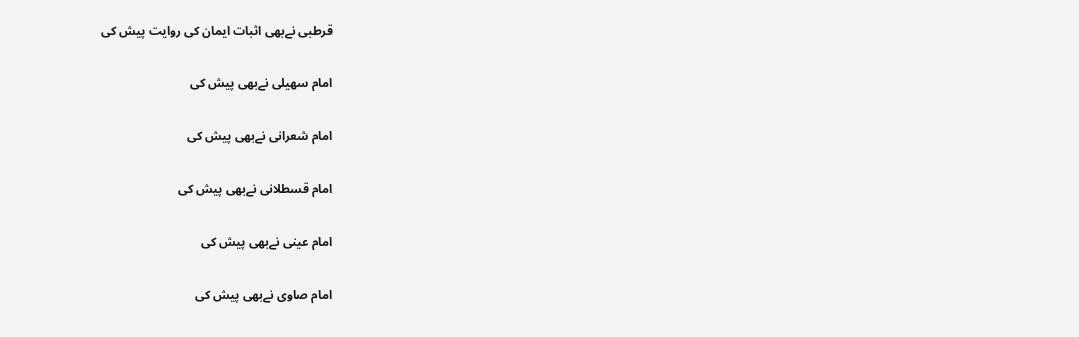قرطبی نےبھی اثبات ایمان کی روایت پیش کی

امام سھیلی نےبھی پیش کی

امام شعرانی نےبھی پیش کی

امام قسطلانی نےبھی پیش کی

امام عینی نےبھی پیش کی

امام صاوی نےبھی پیش کی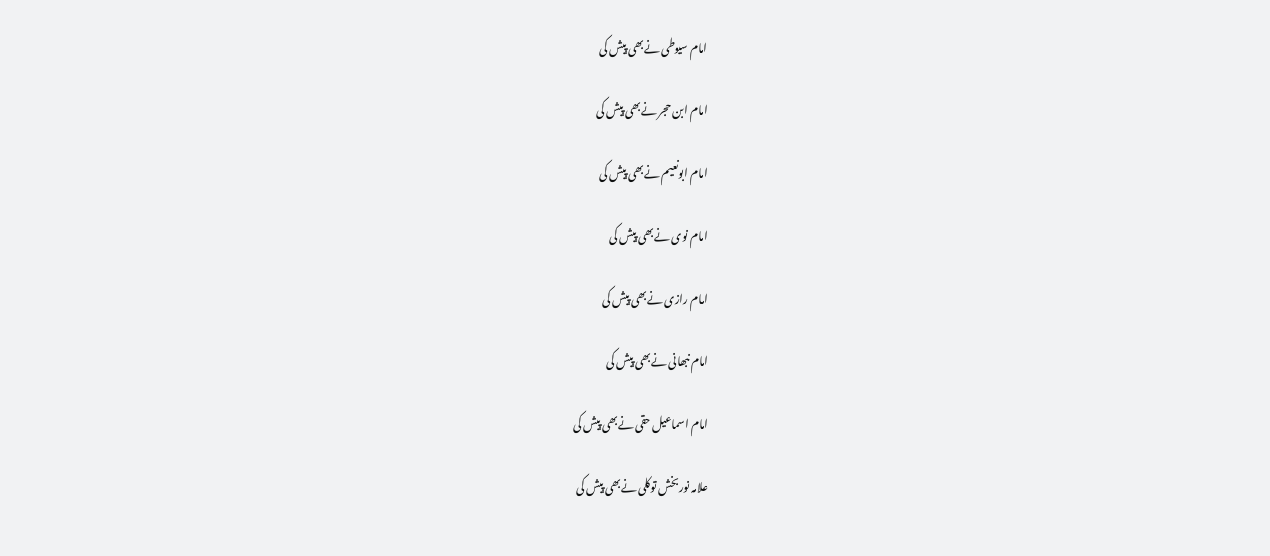امام سیوطی نےبھی پیش کی

امام ابن حجر نےبھی پیش کی

امام ابونعیم نےبھی پیش کی

امام نوی نےبھی پیش کی

امام رازی نےبھی پیش کی

امام نبھانی نےبھی پیش کی

امام اسماعیل حقی نےبھی پیش کی

علامہ نوربخش توکلی نےبھی پیش کی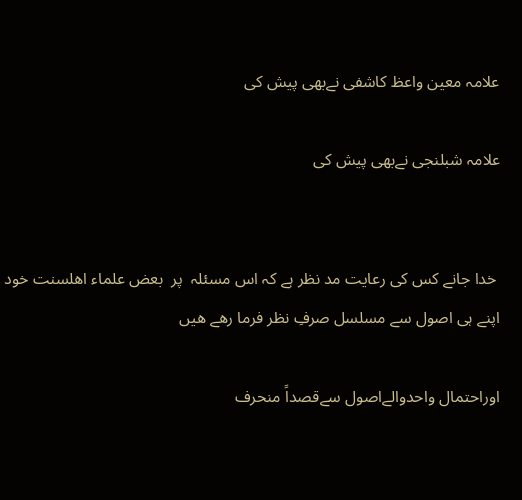علامہ معین واعظ کاشفی نےبھی پیش کی

علامہ شبلنجی نےبھی پیش کی


 خدا جانے کس کی رعایت مد نظر ہے کہ اس مسئلہ  پر  بعض علماء اھلسنت خود اپنے ہی اصول سے مسلسل صرفِ نظر فرما رھے ھیں

اوراحتمال واحدوالےاصول سےقصداً منحرف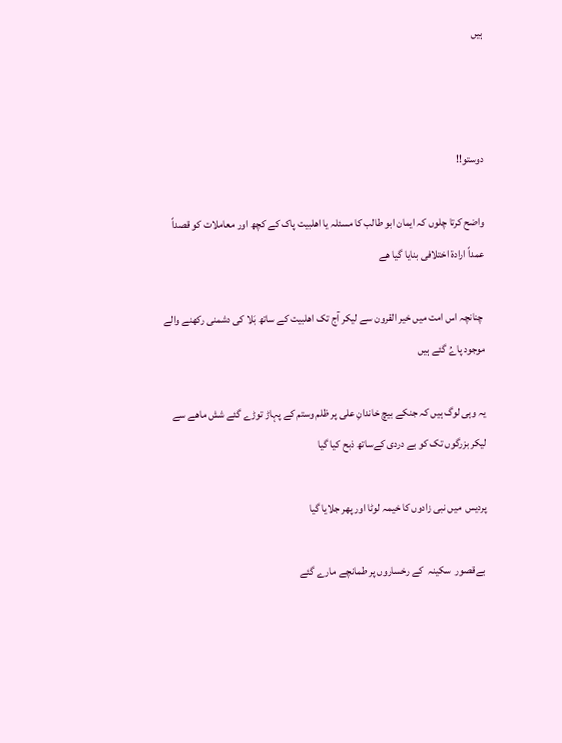ہیں



دوستو!!

واضح کرتا چلوں کہ ایمان ابو طالب کا مسئلہ یا اھلبیت پاک کے کچھ اور معاملات کو قصداً عمداً ارادة اختلافی بنایا گیا ھے

 چنانچہ اس امت میں خیر القرون سے لیکر آج تک اھلبیت کے ساتھ بَلا کی دشمنی رکھنے والے  موجود پاےُ گئے ہیں

یہ وہی لوگ ہیں کہ جنکے بیچ خاندانِ علی پر ظلم وستم کے پہاڑ توڑے گئے شش ماھے سے  لیکر بزرگوں تک کو بے دردی کےساتھ ذبح کیا گیا

پردیس  میں نبی زادوں کا خیمہ لوٹا اور پھر جلایا گیا

 بےقصور  سکینہ  کے رخساروں پر طمانچے مارے گئے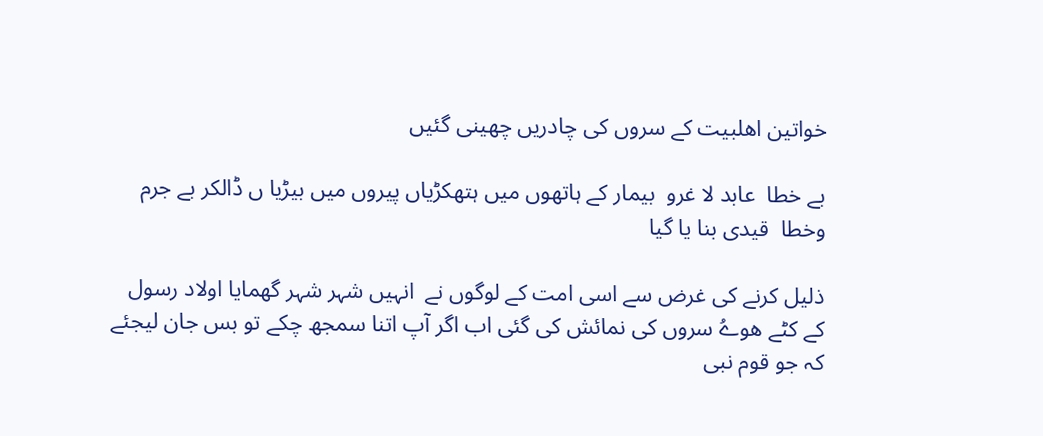خواتین اھلبیت کے سروں کی چادریں چھینی گئیں

بے خطا  عابد لا غرو  بیمار کے ہاتھوں میں ہتھکڑیاں پیروں میں بیڑیا ں ڈالکر بے جرم وخطا  قیدی بنا یا گیا

ذلیل کرنے کی غرض سے اسی امت کے لوگوں نے  انہیں شہر شہر گھمایا اولاد رسول کے کٹے ھوےُ سروں کی نمائش کی گئی اب اگر آپ اتنا سمجھ چکے تو بس جان لیجئے کہ جو قوم نبی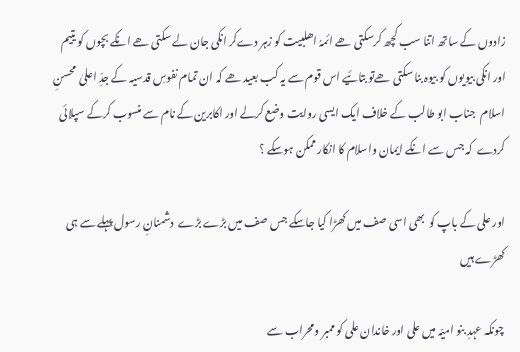زادوں کے ساتھ اتنا سب کچھ کرسکتی ھے ائمہُ اھلبیت کو زہر دےکر انکی جان لے سکتی ھے انکے بچوں کو یتیم اور انکی بیویوں کو بیوہ بنا سکتی ھےتو بتائیے اس قوم سے یہ کب بعید ھے کہ ان تمام نفوسِ قدسیہ کے جدِّ اعلیٰ  محسنِ اسلام  جناب ابو طالب کے خلاف ایک ایسی روایت وضع کرلے اور اکابرین کے نام سے منسوب کرکے سپلائی کردے  کہ جس سے انکے ایمان واسلام کا انکار ممکن ہوسکے ؟

اور علی کے باپ کو  بھی اسی صف میں کھڑا کیا جاسکے جس صف میں بڑے بڑے  دشمنانِ رسول پہلے سے ہی کھڑے ہیں

 چونکہ عہدِ بنو امیّہ میں علی اور خاندان علی کو ممبر ومحراب سے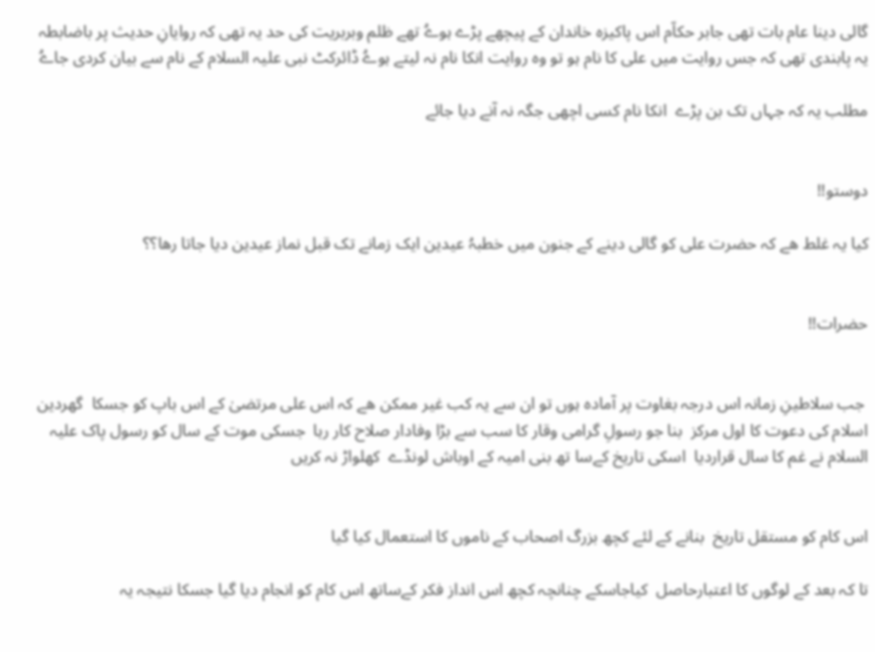گالی دینا عام بات تھی جابر حکاّم اس پاکیزہ خاندان کے پیچھے پڑے ہوےُ تھے ظلم وبربریت کی حد یہ تھی کہ روایانِ حدیث پر باضابطہ یہ پابندی تھی کہ جس روایت میں علی کا نام ہو تو وہ روایت انکا نام نہ لیتے ہوےُ ڈائرکٹ نبی علیہ السلام کے نام سے بیان کردی جاےُ

مطلب یہ کہ جہاں تک بن پڑے  انکا نام کسی اچھی جگہ نہ آنے دیا جائے


دوستو!!

کیا یہ غلط ھے کہ حضرت علی کو گالی دینے کے جنون میں خطبہُ عیدین ایک زمانے تک قبل نماز عیدین دیا جاتا رھا؟؟


حضرات!!


 جب سلاطینِ زمانہ اس درجہ بغاوت پر آمادہ ہوں تو ان سے یہ کب غیر ممکن ھے کہ اس علی مرتضیٰ کے اس باپ کو جسکا  گھردین اسلام کی دعوت کا اول مرکز  بنا جو رسولِ گرامی وقار کا سب سے بڑا وفادار صلاح کار رہا  جسکی موت کے سال کو رسول پاک علیہ السلام نے غم کا سال قراردیا  اسکی تاریخ کےسا تھ بنی امیہ کے اوباش لونڈے  کھلواڑ نہ کریں


اس کام کو مستقل تاریخ  بنانے کے لئے کچھ بزرگ اصحاب کے ناموں کا استعمال کیا گیا

تا کہ بعد کے لوگوں کا اعتبارحاصل  کیاجاسکے چنانچہ کچھ اس انداز فکر کےساتھ اس کام کو انجام دیا گیا جسکا نتیجہ یہ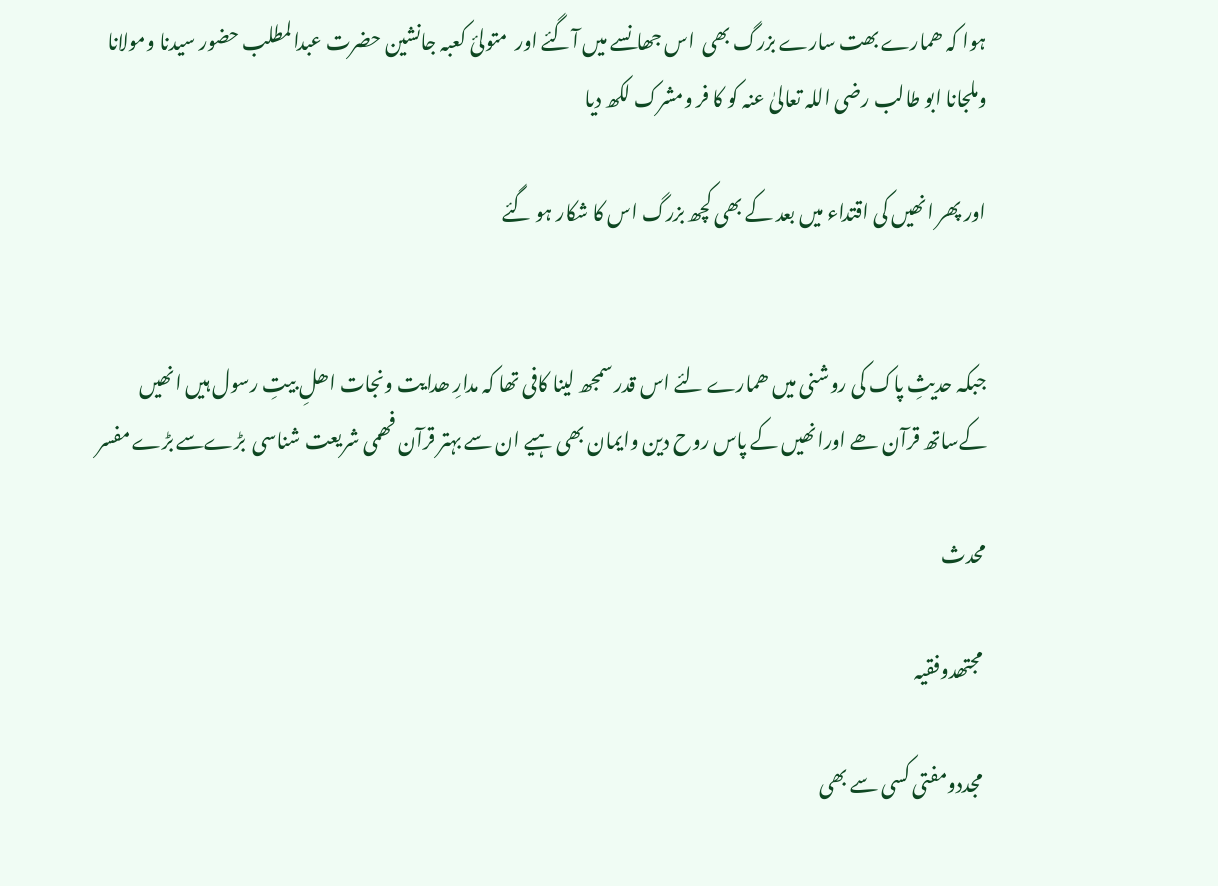ہوا کہ ھمارے بھت سارے بزرگ بھی  اس جھانسے میں آگئے اور  متولئ کعبہ جانشین حضرت عبدالمطلب حضور سیدنا ومولانا وملجانا ابو طالب رضی اللہ تعالیٰ عنہ کو کا فر ومشرک لکھ دیا

اور پھر انھیں کی اقتداء میں بعد کے بھی کچھ بزرگ اس کا شکار ہو گئے


جبکہ حدیثِ پاک کی روشنی میں ھمارے لئے اس قدر سمجھ لینا کافی تھا کہ مدارِ ھدایت ونجات اھلِ بیتِ رسول ہیں انھیں کےساتھ قرآن ھے اورانھیں کے پاس روح دین وایمان بھی ہیے ان سے بہتر قرآن فھمی شریعت شناسی  بڑےسے بڑے مفسر

محدث

 مجتھدوفقیہ

 مجددومفتی کسی سے بھی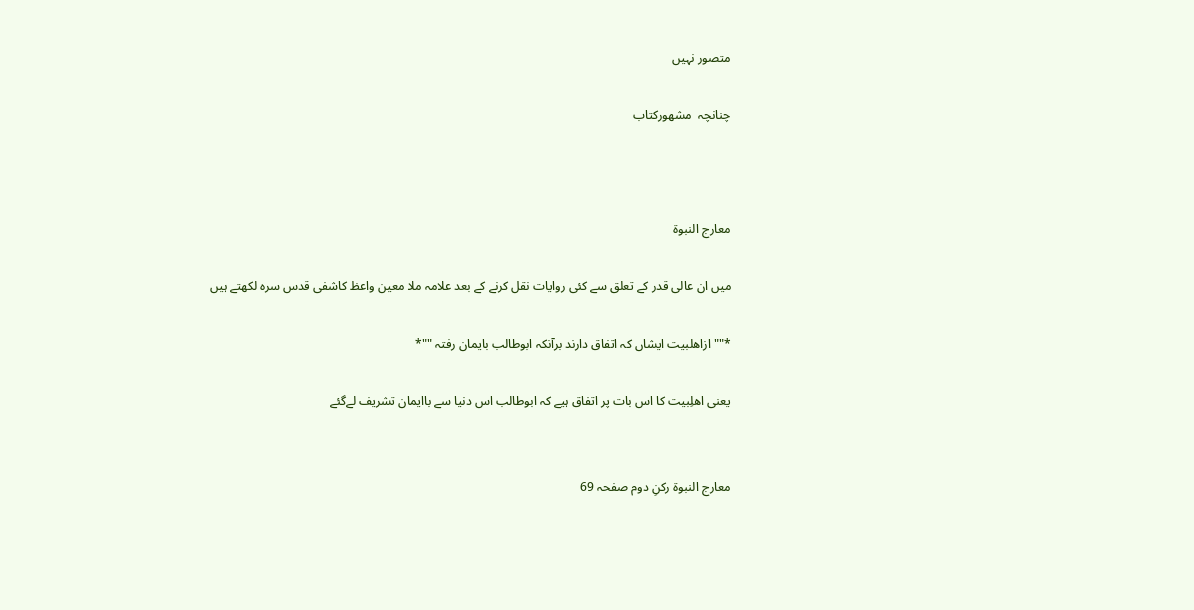متصور نہیں

چنانچہ  مشھورکتاب



معارج النبوة

میں ان عالی قدر کے تعلق سے کئی روایات نقل کرنے کے بعد علامہ ملا معین واعظ کاشفی قدس سرہ لکھتے ہیں

*""ازاھلبیت ایشاں کہ اتفاق دارند برآنکہ ابوطالب بایمان رفتہ ""*

یعنی اھلِبیت کا اس بات پر اتفاق ہیے کہ ابوطالب اس دنیا سے باایمان تشریف لےگئے


معارج النبوة رکنِ دوم صفحہ 69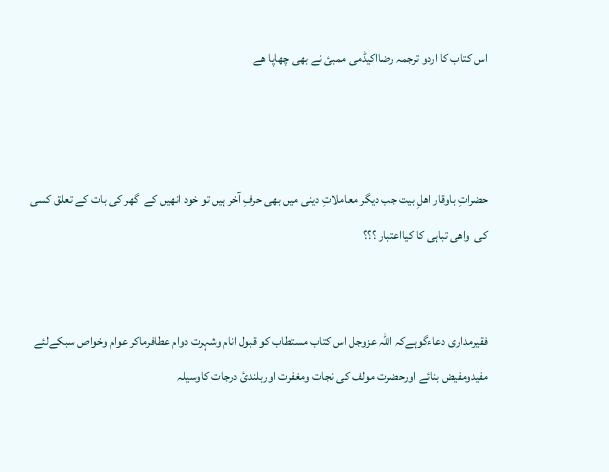اس کتاب کا اردو ترجمہ رضااکیڈمی ممبئ نے بھی چھاپا ھے



حضراتِ باوقار اھلِ بیت جب دیگر معاملاتِ دینی میں بھی حرفِ آخر ہیں تو خود انھیں کے  گھر کی بات کے تعلق کسی کی  واھی تباہی کا کیااعتبار ؟؟؟


فقیرمداری دعاءگوہےکہ اللہ عزوجل اس کتاب مستطاب کو قبول انام وشہرت دوام عطافرماکر عوام وخواص سبکےلئے مفیدومفیض بنائے اورحضرت مولف کی نجات ومغفرت اوربلندئ درجات کاوسیلہ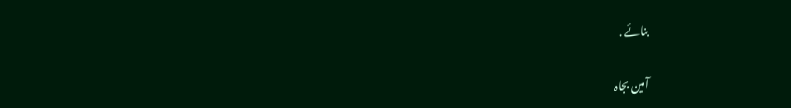بنائے .

آمین بجاہ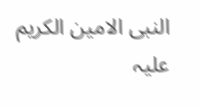النبی الامین الکریم علیہ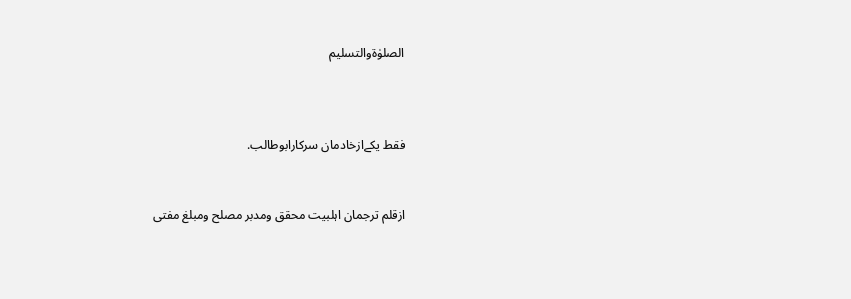الصلوٰةوالتسلیم



فقط یکےازخادمان سرکارابوطالب.


ازقلم ترجمان اہلبیت محقق ومدبر مصلح ومبلغ مفتی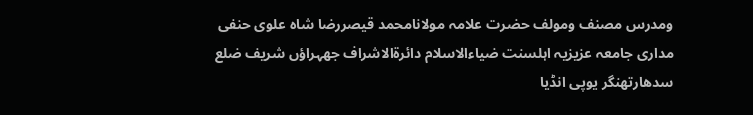ومدرس مصنف ومولف حضرت علامہ مولانامحمد قیصررضا شاہ علوی حنفی مداری جامعہ عزیزیہ اہلسنت ضیاءالاسلام دائرةالاشراف جھہراؤں شریف ضلع سدھارتھنگر یوپی انڈیا